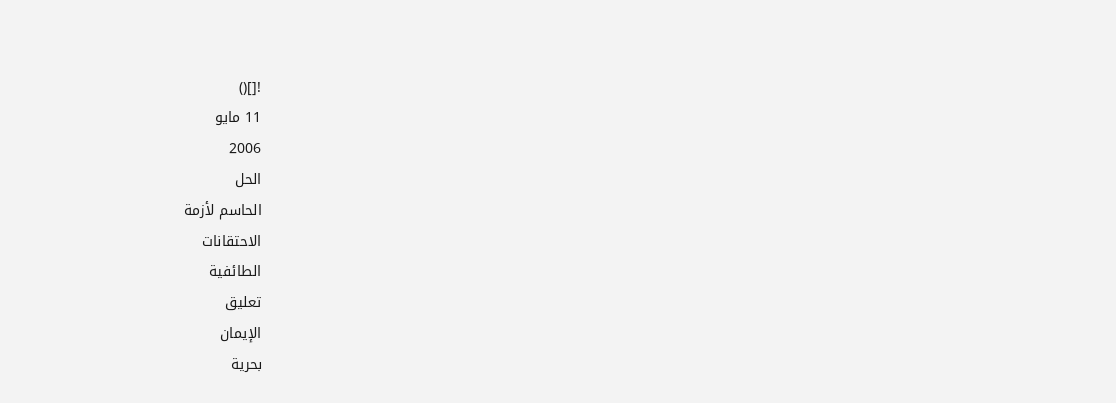![]()
11 مايو
2006
الحل
الحاسم لأزمة
الاحتقانات
الطائفية
تعليق
الإيمان
بحرية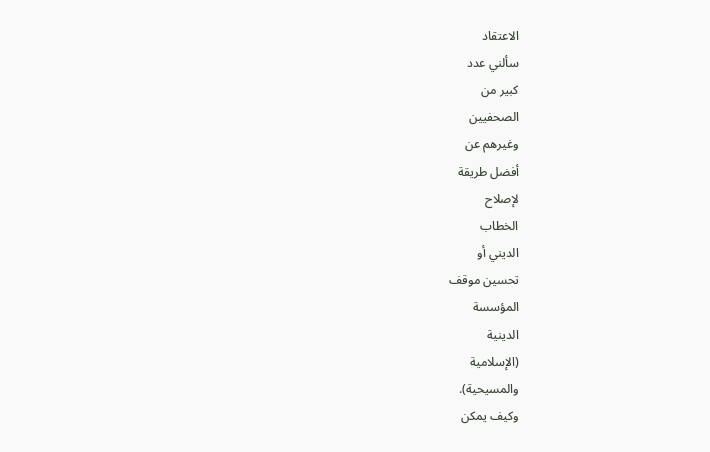الاعتقاد
سألني عدد
كبير من
الصحفيين
وغيرهم عن
أفضل طريقة
لإصلاح
الخطاب
الديني أو
تحسين موقف
المؤسسة
الدينية
(الإسلامية
والمسيحية).
وكيف يمكن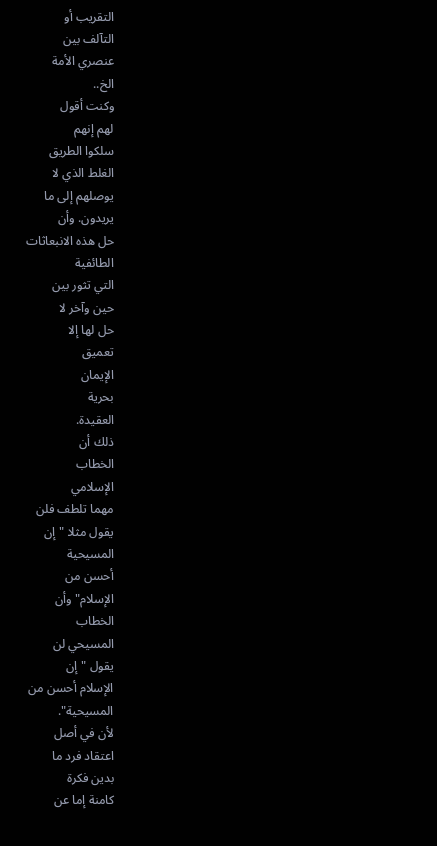التقريب أو
التآلف بين
عنصري الأمة
الخ..
وكنت أقول
لهم إنهم
سلكوا الطريق
الغلط الذي لا
يوصلهم إلى ما
يريدون. وأن
حل هذه الانبعاثات
الطائفية
التي تثور بين
حين وآخر لا
حل لها إلا
تعميق
الإيمان
بحرية
العقيدة.
ذلك أن
الخطاب
الإسلامي
مهما تلطف فلن
يقول مثلا "إن
المسيحية
أحسن من
الإسلام" وأن
الخطاب
المسيحي لن
يقول "إن
الإسلام أحسن من
المسيحية".
لأن في أصل
اعتقاد فرد ما
بدين فكرة
كامنة إما عن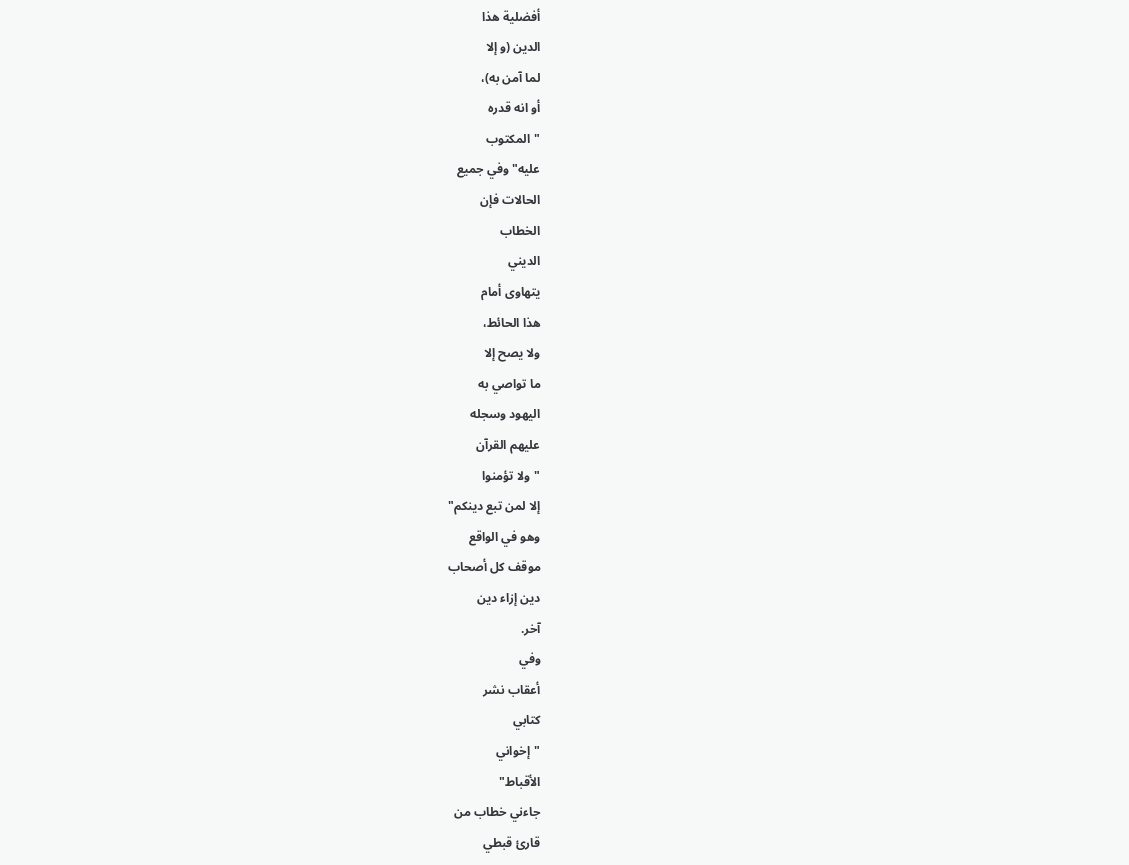أفضلية هذا
الدين (و إلا
لما آمن به)،
أو انه قدره
"المكتوب
عليه" وفي جميع
الحالات فإن
الخطاب
الديني
يتهاوى أمام
هذا الحائط،
ولا يصح إلا
ما تواصي به
اليهود وسجله
عليهم القرآن
"ولا تؤمنوا
إلا لمن تبع دينكم"
وهو في الواقع
موقف كل أصحاب
دين إزاء دين
آخر.
وفي
أعقاب نشر
كتابي
"إخواني
الأقباط"
جاءني خطاب من
قارئ قبطي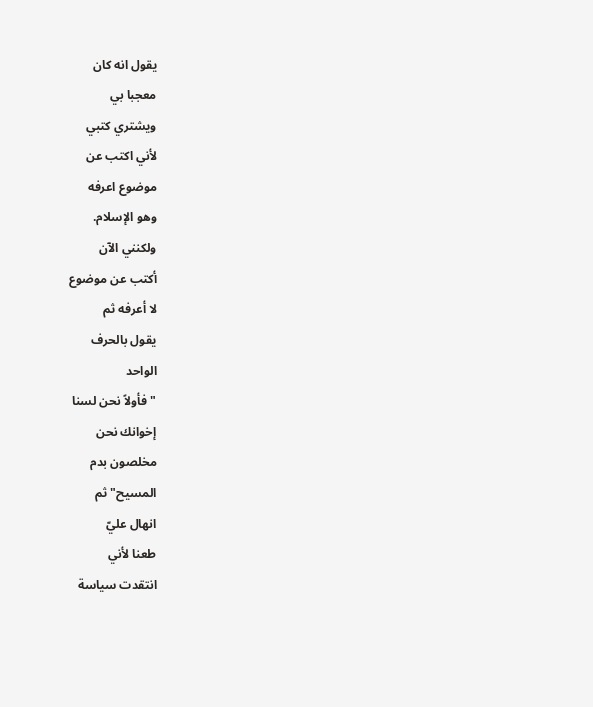يقول انه كان
معجبا بي
ويشتري كتبي
لأني اكتب عن
موضوع اعرفه
وهو الإسلام.
ولكنني الآن
أكتب عن موضوع
لا أعرفه ثم
يقول بالحرف
الواحد
"فأولاً نحن لسنا
إخوانك نحن
مخلصون بدم
المسيح" ثم
انهال عليّ
طعنا لأني
انتقدت سياسة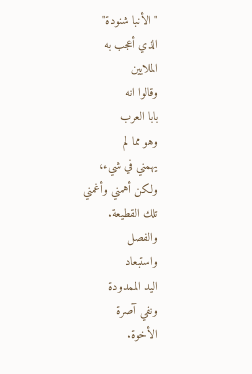"الأنبا شنودة"
الذي أعجب به
الملايين
وقالوا انه
بابا العرب
وهو مما لم
يهمني في شيء،
ولكن أهمني وأغمني
تلك القطيعة.
والفصل
واستبعاد
اليد الممدودة
ونفي آصرة
الأخوة.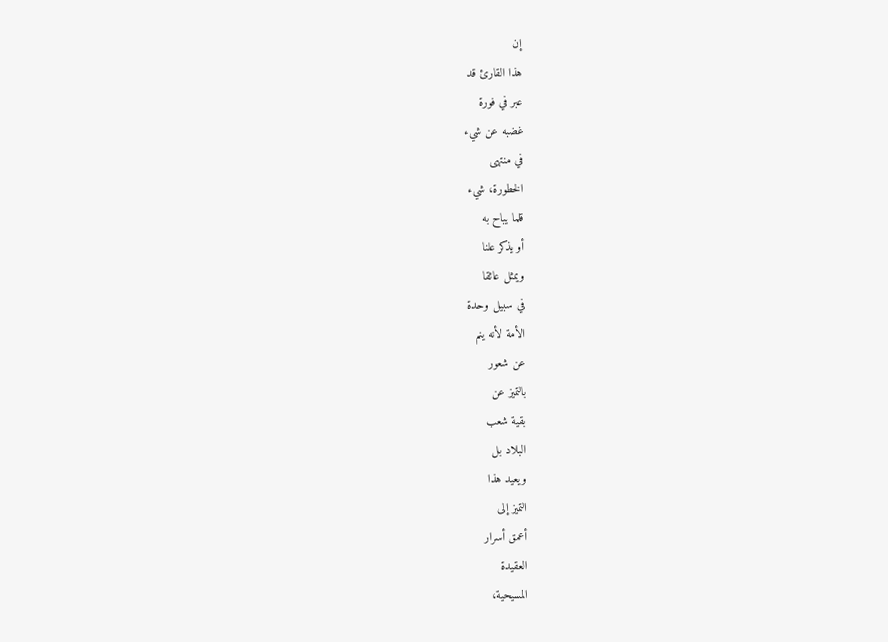إن
هذا القارئ قد
عبر في فورة
غضبه عن شيء
في منتهى
الخطورة، شيء
قلما يباح به
أو يذكر علنا
ويمثل عائقا
في سبيل وحدة
الأمة لأنه ينم
عن شعور
بالتميز عن
بقية شعب
البلاد بل
ويعيد هذا
التميز إلى
أعمق أسرار
العقيدة
المسيحية،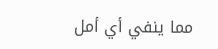مما ينفي أي أمل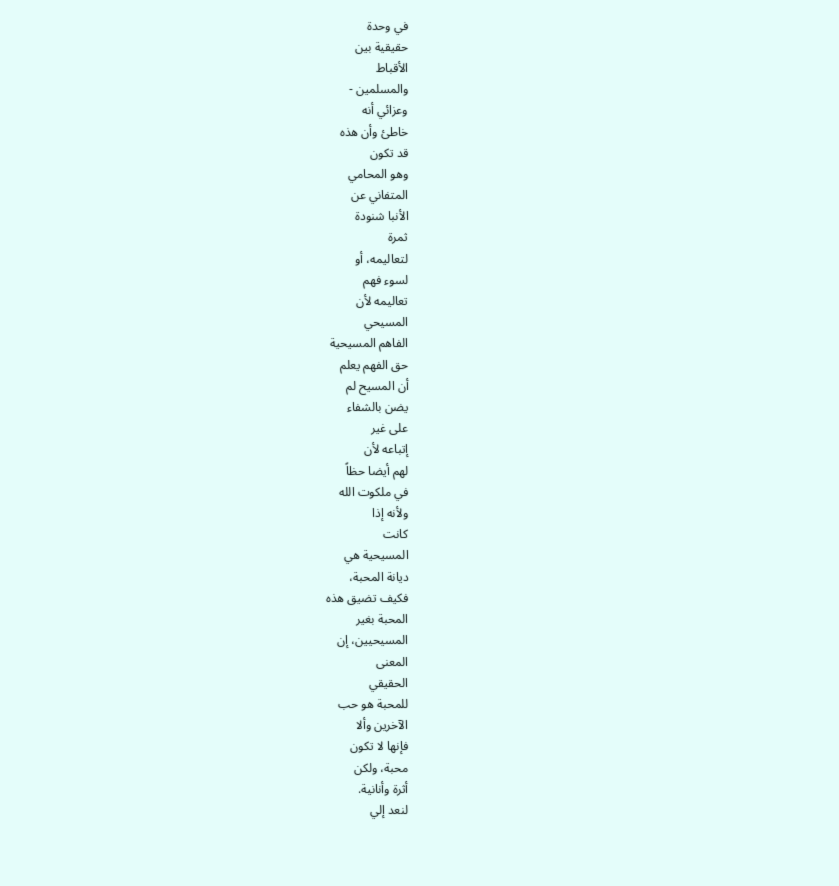في وحدة
حقيقية بين
الأقباط
والمسلمين -
وعزائي أنه
خاطئ وأن هذه
قد تكون
وهو المحامي
المتفاني عن
الأنبا شنودة
ثمرة
لتعاليمه، أو
لسوء فهم
تعاليمه لأن
المسيحي
الفاهم المسيحية
حق الفهم يعلم
أن المسيح لم
يضن بالشفاء
على غير
إتباعه لأن
لهم أيضا حظاً
في ملكوت الله
ولأنه إذا
كانت
المسيحية هي
ديانة المحبة،
فكيف تضيق هذه
المحبة بغير
المسيحيين، إن
المعنى
الحقيقي
للمحبة هو حب
الآخرين وألا
فإنها لا تكون
محبة، ولكن
أثرة وأنانية.
لنعد إلي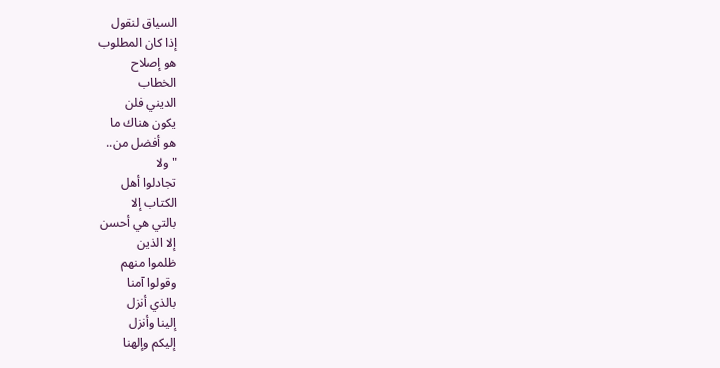السياق لنقول
إذا كان المطلوب
هو إصلاح
الخطاب
الديني فلن
يكون هناك ما
هو أفضل من..
"ولا
تجادلوا أهل
الكتاب إلا
بالتي هي أحسن
إلا الذين
ظلموا منهم
وقولوا آمنا
بالذي أنزل
إلينا وأنزل
إليكم وإلهنا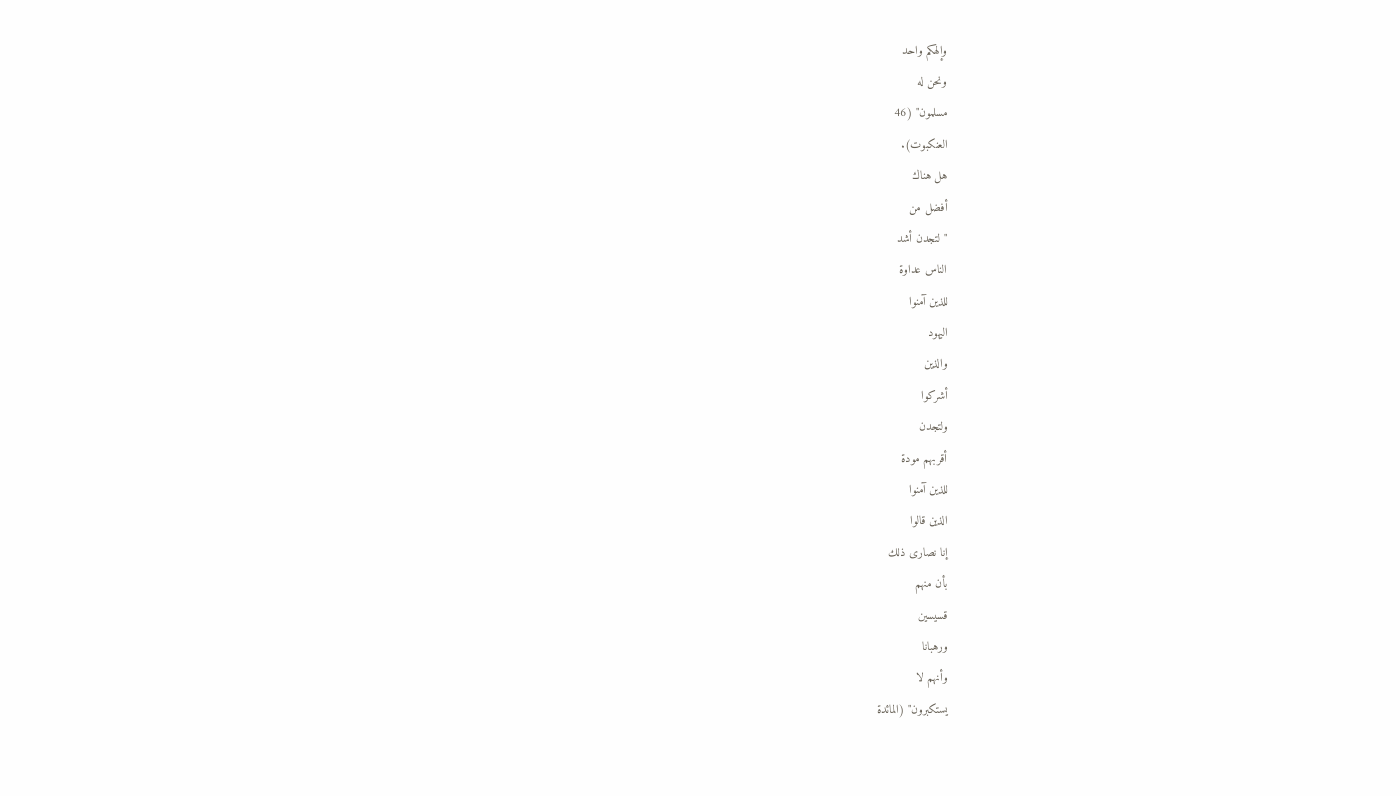وإلهكم واحد
ونحن له
مسلمون" (46
العنكبوت).
هل هناك
أفضل من
"لتجدن أشد
الناس عداوة
للذين آمنوا
اليهود
والذين
أشركوا
ولتجدن
أقربهم مودة
للذين آمنوا
الذين قالوا
إنا نصارى ذلك
بأن منهم
قسيسين
ورهبانا
وأنهم لا
يستكبرون" (المائدة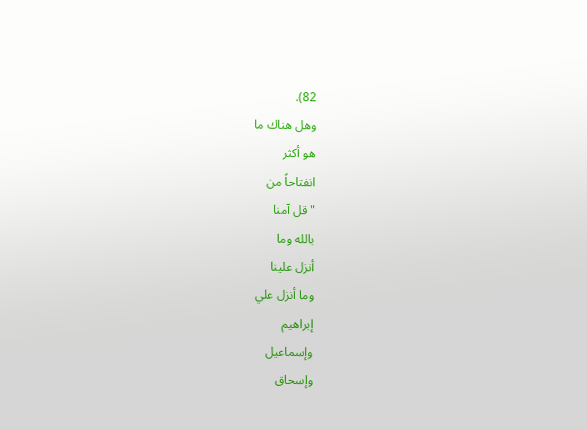82).
وهل هناك ما
هو أكثر
انفتاحاً من
"قل آمنا
بالله وما
أنزل علينا
وما أنزل علي
إبراهيم
وإسماعيل
وإسحاق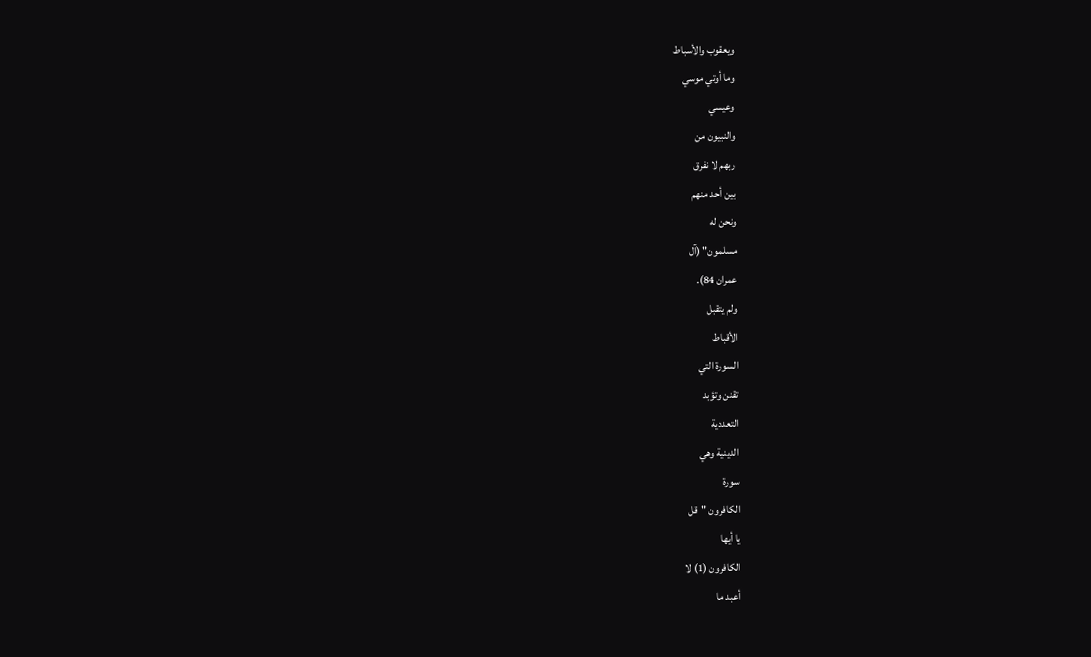ويعقوب والأسباط
وما أوتي موسي
وعيسي
والنبيون من
ربهم لا نفرق
بين أحد منهم
ونحن له
مسلمون" (آل
عمران 84).
ولم يتقبل
الأقباط
السورة التي
تقنن وتؤبد
التعددية
الدينية وهي
سورة
الكافرون "قل
يا أيها
الكافرون (1) لا
أعبد ما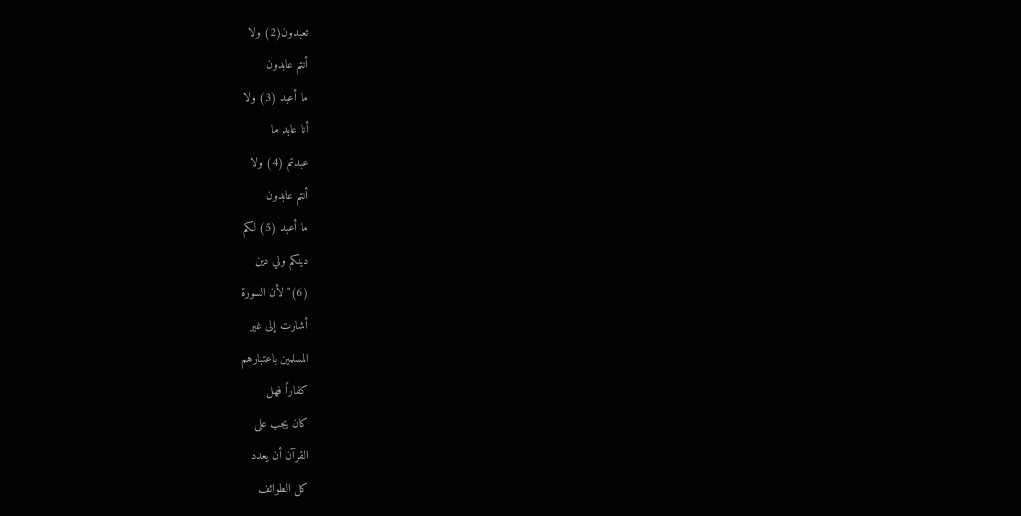تعبدون(2) ولا
أنتم عابدون
ما أعبد (3) ولا
أنا عابد ما
عبدتم (4) ولا
أنتم عابدون
ما أعبد (5) لكم
دينكم ولي دين
(6)" لأن السورة
أشارت إلى غير
المسلمين باعتبارهم
كفاراً فهل
كان يجب على
القرآن أن يعدد
كل الطوائف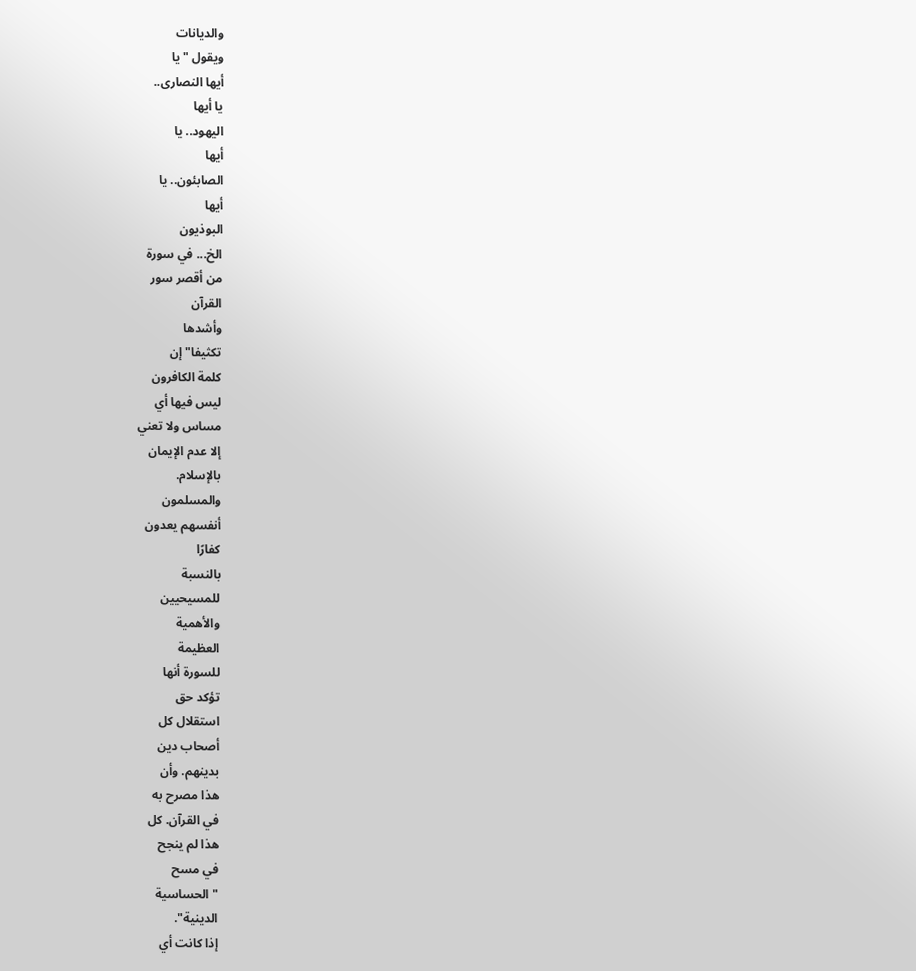والديانات
ويقول "يا
أيها النصارى..
يا أيها
اليهود.. يا
أيها
الصابئون.. يا
أيها
البوذيون
الخ... في سورة
من أقصر سور
القرآن
وأشدها
تكثيفا" إن
كلمة الكافرون
ليس فيها أي
مساس ولا تعني
إلا عدم الإيمان
بالإسلام.
والمسلمون
أنفسهم يعدون
كفارًا
بالنسبة
للمسيحيين
والأهمية
العظيمة
للسورة أنها
تؤكد حق
استقلال كل
أصحاب دين
بدينهم. وأن
هذا مصرح به
في القرآن. كل
هذا لم ينجح
في مسح
"الحساسية
الدينية".
إذا كانت أي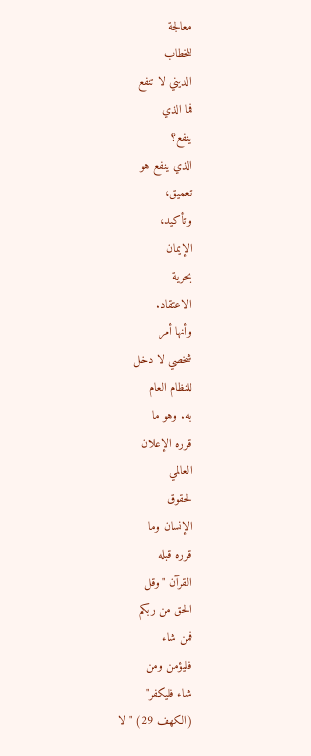معالجة
للخطاب
الديني لا تنفع
فما الذي
ينفع؟
الذي ينفع هو
تعميق،
وتأكيد،
الإيمان
بحرية
الاعتقاد.
وأنها أمر
شخصي لا دخل
للنظام العام
به. وهو ما
قرره الإعلان
العالمي
لحقوق
الإنسان وما
قرره قبله
القرآن "وقل
الحق من ربكم
فمن شاء
فليؤمن ومن
شاء فليكفر"
(الكهف 29) "لا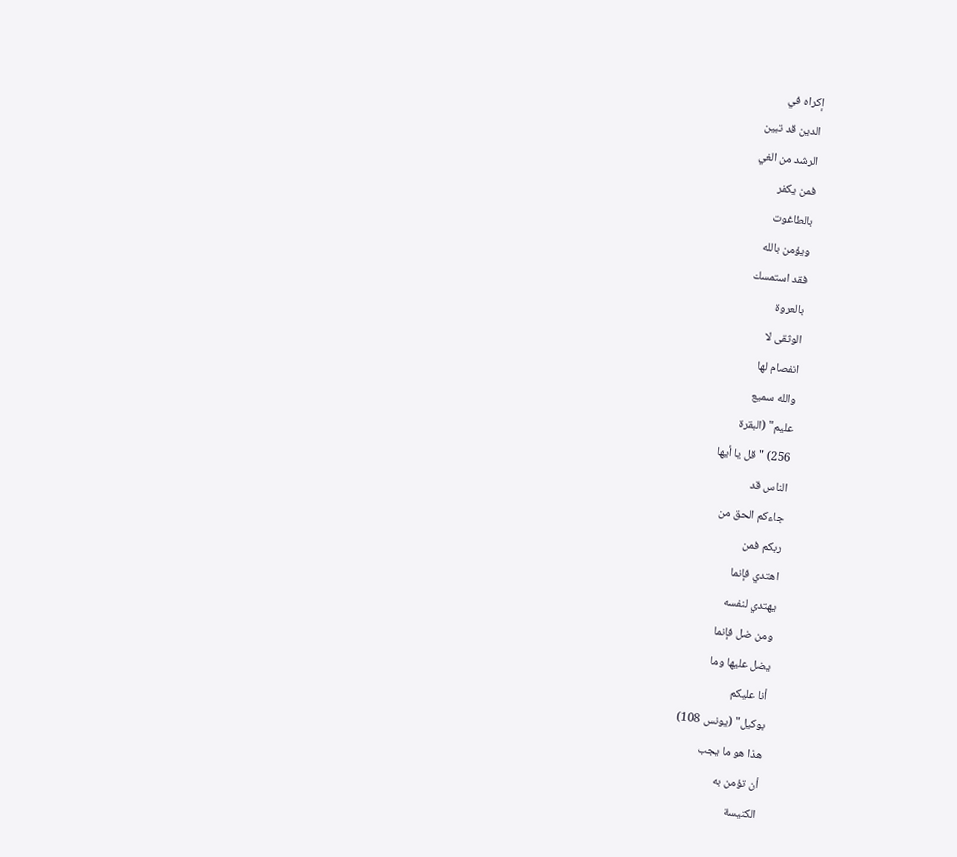إكراه في
الدين قد تبين
الرشد من الغي
فمن يكفر
بالطاغوت
ويؤمن بالله
فقد استمسك
بالعروة
الوثقى لا
انفصام لها
والله سميع
عليم" (البقرة
256) "قل يا أيها
الناس قد
جاءكم الحق من
ربكم فمن
اهتدي فإنما
يهتدي لنفسه
ومن ضل فإنما
يضل عليها وما
أنا عليكم
بوكيل" (يونس 108)
هذا هو ما يجب
أن تؤمن به
الكنيسة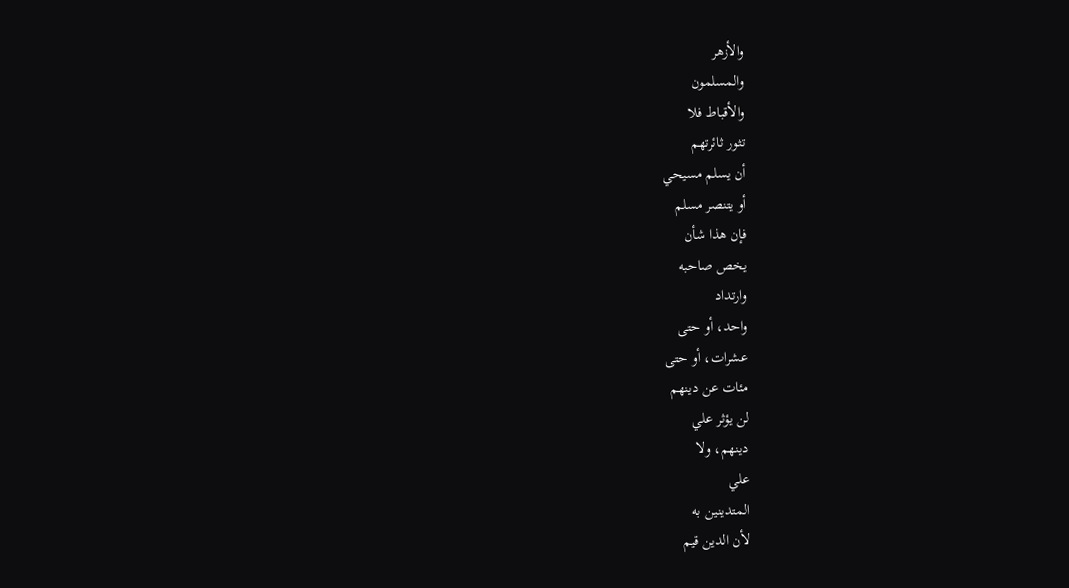والأزهر
والمسلمون
والأقباط فلا
تثور ثائرتهم
أن يسلم مسيحي
أو يتنصر مسلم
فإن هذا شأن
يخص صاحبه
وارتداد
واحد، أو حتى
عشرات، أو حتى
مئات عن دينهم
لن يؤثر علي
دينهم، ولا
علي
المتدينين به
لأن الدين قيم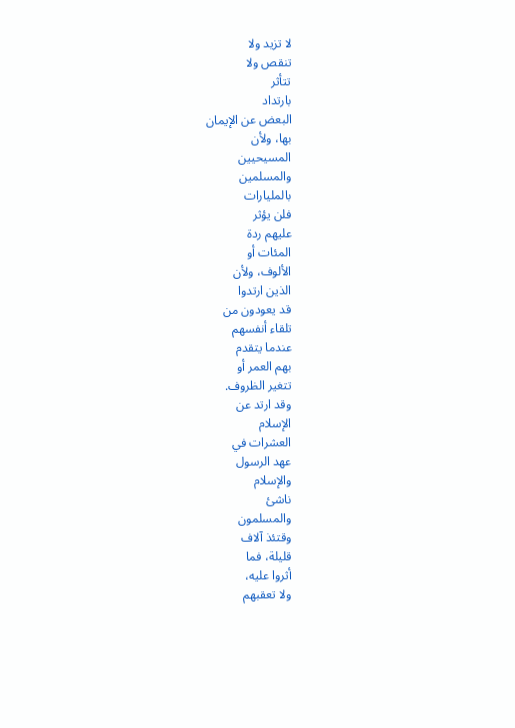لا تزيد ولا
تنقص ولا
تتأثر
بارتداد
البعض عن الإيمان
بها، ولأن
المسيحيين
والمسلمين
بالمليارات
فلن يؤثر
عليهم ردة
المئات أو
الألوف، ولأن
الذين ارتدوا
قد يعودون من
تلقاء أنفسهم
عندما يتقدم
بهم العمر أو
تتغير الظروف.
وقد ارتد عن
الإسلام
العشرات في
عهد الرسول
والإسلام
ناشئ
والمسلمون
وقتئذ آلاف
قليلة، فما
أثروا عليه،
ولا تعقبهم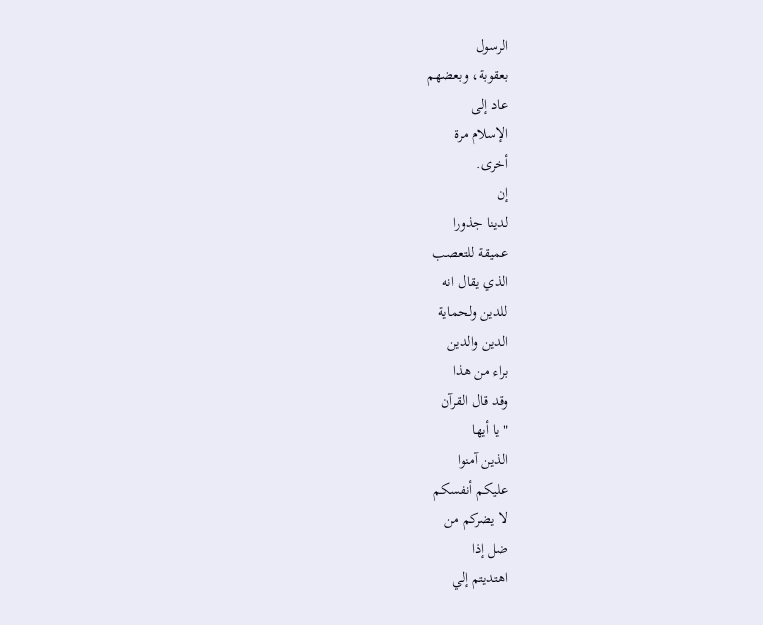الرسول
بعقوبة، وبعضهم
عاد إلى
الإسلام مرة
أخرى.
إن
لدينا جذورا
عميقة للتعصب
الذي يقال انه
للدين ولحماية
الدين والدين
براء من هذا
وقد قال القرآن
"يا أيها
الذين آمنوا
عليكم أنفسكم
لا يضركم من
ضل إذا
اهتديتم إلي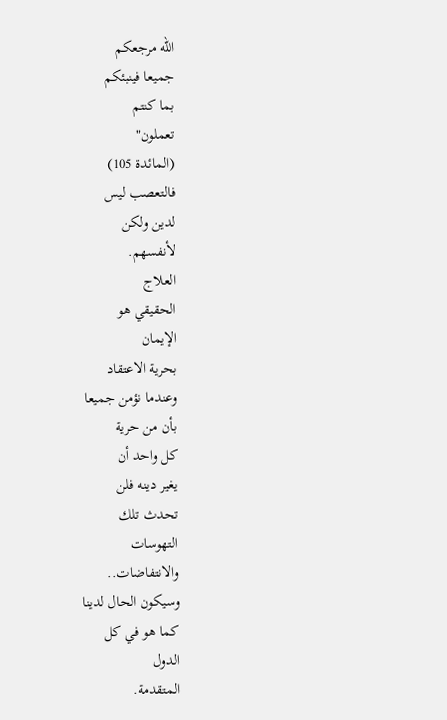الله مرجعكم
جميعا فينبئكم
بما كنتم
تعملون"
(المائدة 105)
فالتعصب ليس
لدين ولكن
لأنفسهم.
العلاج
الحقيقي هو
الإيمان
بحرية الاعتقاد
وعندما نؤمن جميعا
بأن من حرية
كل واحد أن
يغير دينه فلن
تحدث تلك
التهوسات
والانتفاضات..
وسيكون الحال لدينا
كما هو في كل
الدول
المتقدمة.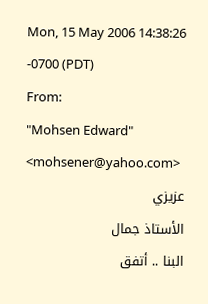Mon, 15 May 2006 14:38:26 -0700 (PDT)
From:
"Mohsen Edward" <mohsener@yahoo.com>
عزيزي
الأستاذ جمال
البنا .. أتفق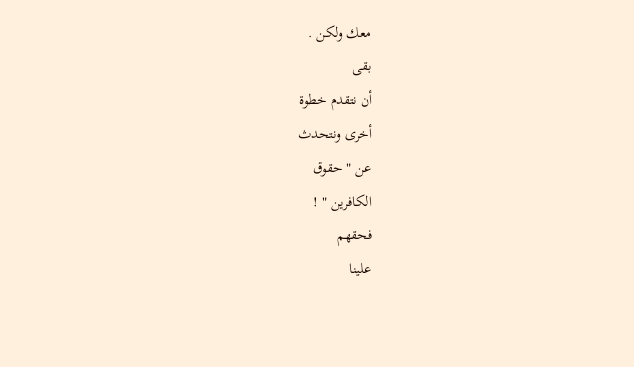معك ولكن .
بقى
أن نتقدم خطوة
أخرى ونتحدث
عن " حقوق
الكافرين " !
فحقهم
علينا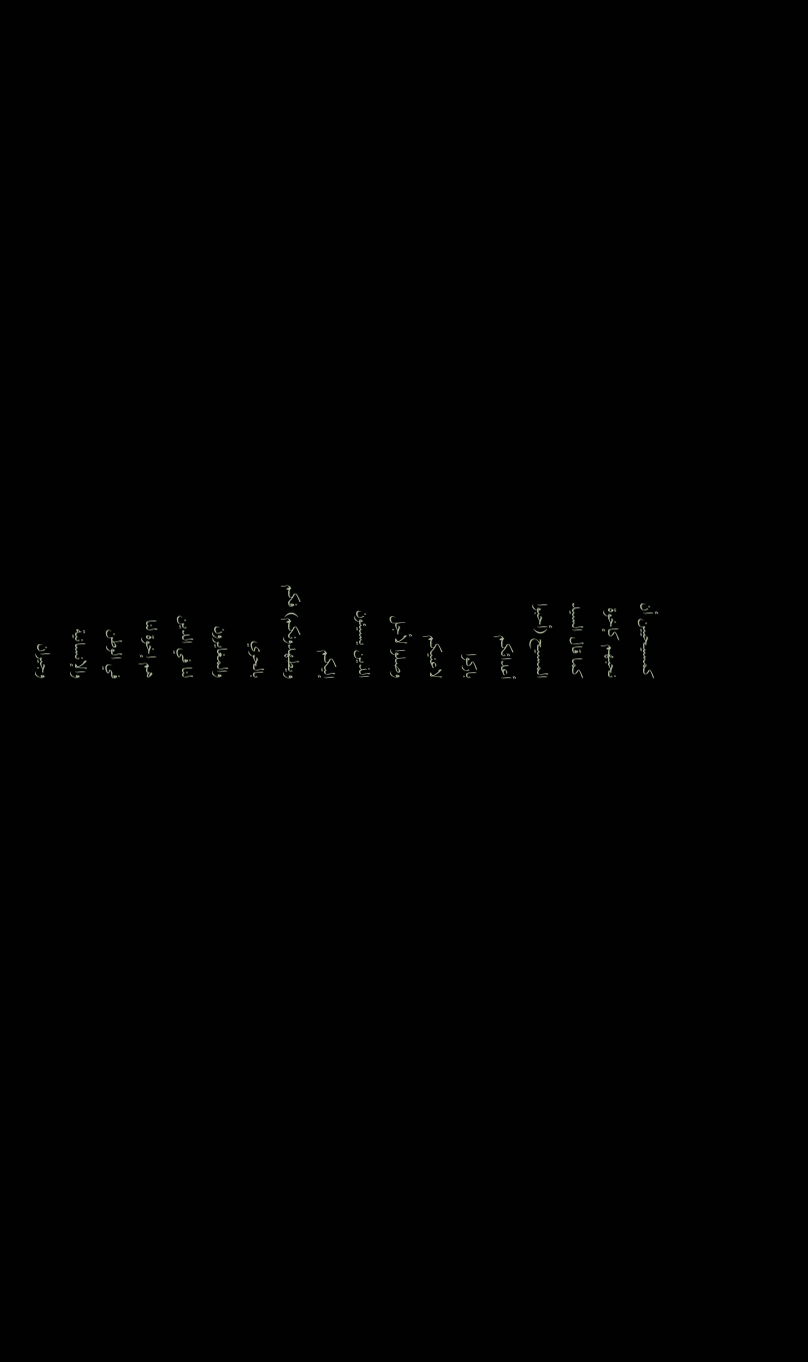كمسيحيين أن
نحبهم كإخوة
كما قال السيد
المسيح (أحبوا
أعدائكم
باركوا
لاعنيكم
وصلوا لأجل
الذين يسيئون
إليكم
ويطهدونكم) فكم
بالحري
والمغايرون
لنا في الدين
هم إخوة لنا
في الوطن
والإنسانية
وجيران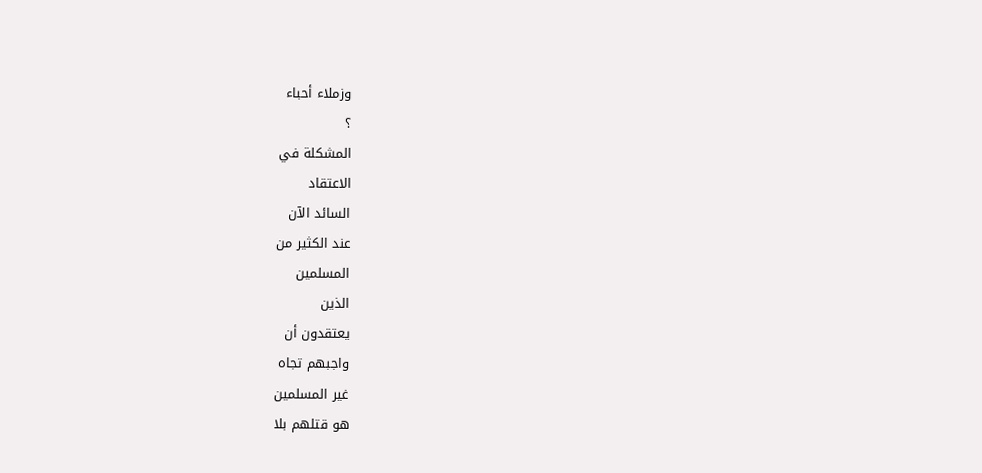وزملاء أحباء
؟
المشكلة في
الاعتقاد
السائد الآن
عند الكثير من
المسلمين
الذين
يعتقدون أن
واجبهم تجاه
غير المسلمين
هو قتلهم بلا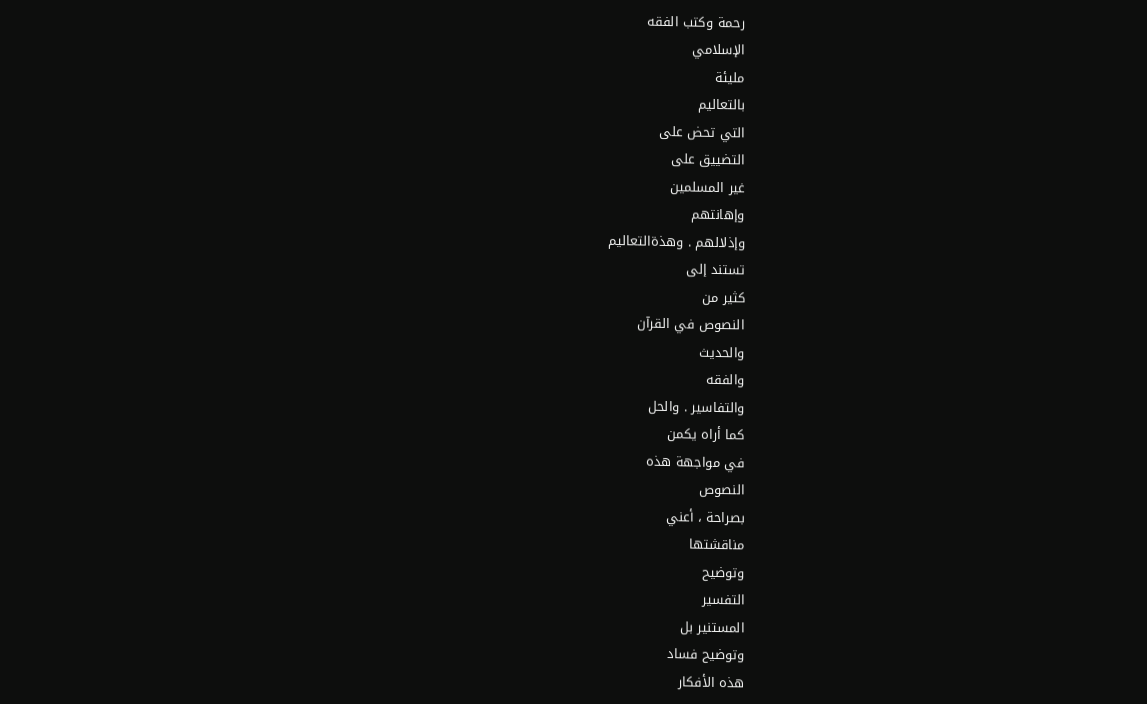رحمة وكتب الفقه
الإسلامي
مليئة
بالتعاليم
التي تحض على
التضييق على
غير المسلمين
وإهانتهم
وإذلالهم . وهذةالتعاليم
تستند إلى
كثير من
النصوص في القرآن
والحديث
والفقه
والتفاسير . والحل
كما أراه يكمن
في مواجهة هذه
النصوص
بصراحة ، أعني
مناقشتها
وتوضيح
التفسير
المستنير بل
وتوضيح فساد
هذه الأفكار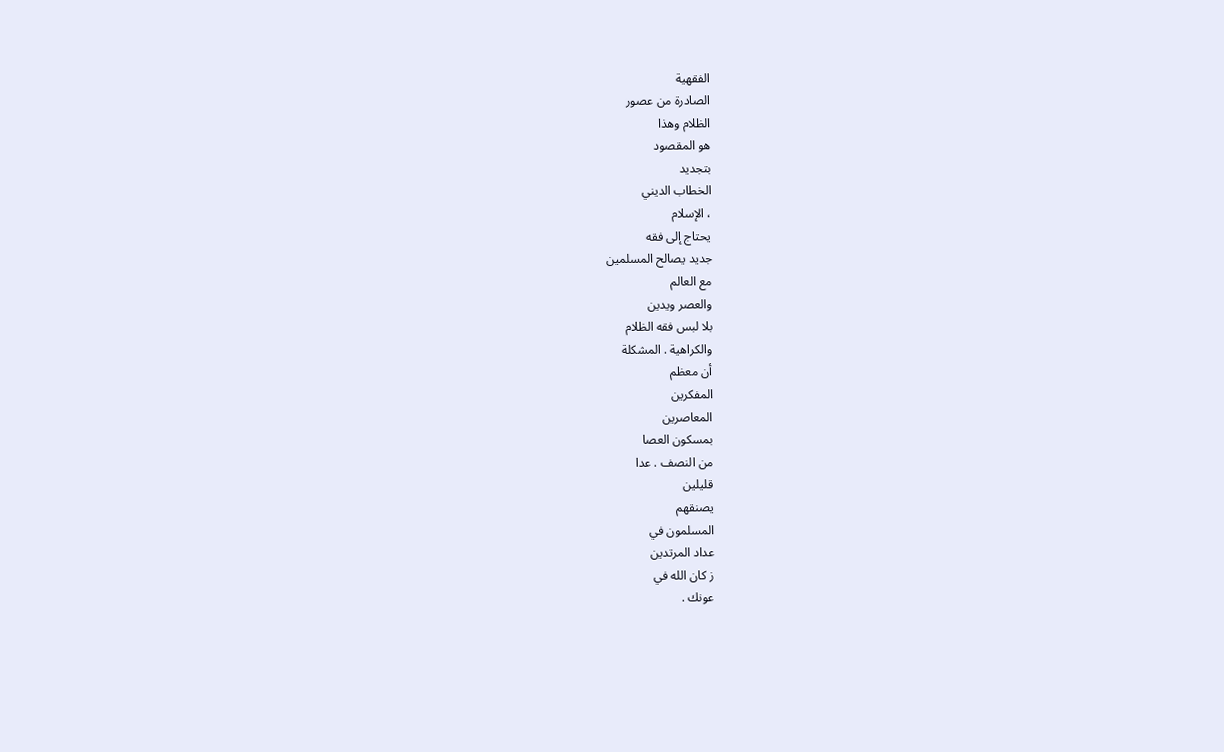الفقهية
الصادرة من عصور
الظلام وهذا
هو المقصود
بتجديد
الخطاب الديني
، الإسلام
يحتاج إلى فقه
جديد يصالح المسلمين
مع العالم
والعصر ويدين
بلا لبس فقه الظلام
والكراهية . المشكلة
أن معظم
المفكرين
المعاصرين
بمسكون العصا
من النصف . عدا
قليلين
يصنقهم
المسلمون في
عداد المرتدين
ز كان الله في
عونك .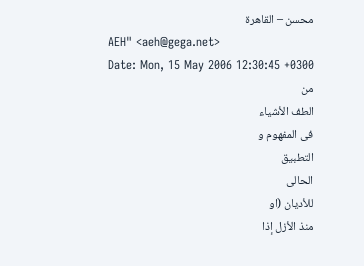محسن – القاهرة
AEH" <aeh@gega.net>
Date: Mon, 15 May 2006 12:30:45 +0300
من
الطف الأشياء
فى المفهوم و
التطبيق
الحالى
للأديان (او
منذ الأزل إذا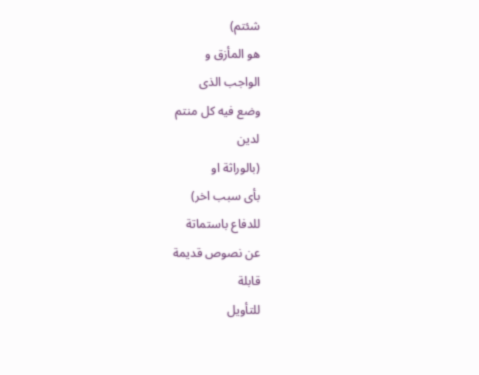شئتم)
هو المأزق و
الواجب الذى
وضع فيه كل منتم
لدين
(بالوراثة او
بأى سبب اخر)
للدفاع باستماتة
عن نصوص قديمة
قابلة
للتأويل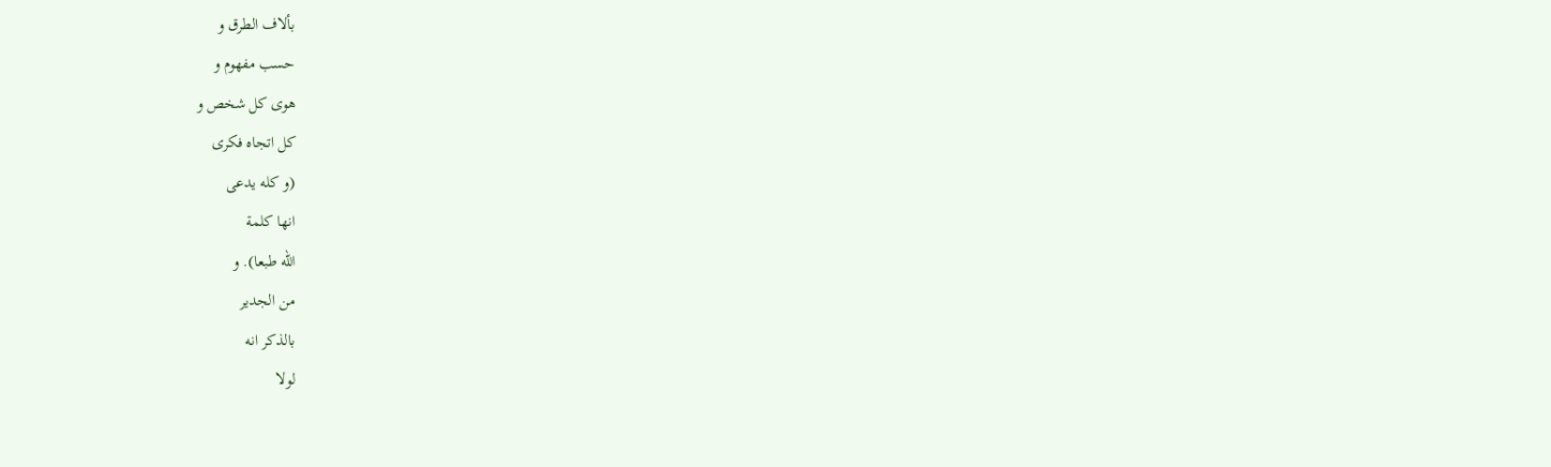بألاف الطرق و
حسب مفهوم و
هوى كل شخص و
كل اتجاه فكرى
(و كله يدعى
انها كلمة
الله طبعا). و
من الجدير
بالذكر انه
لولا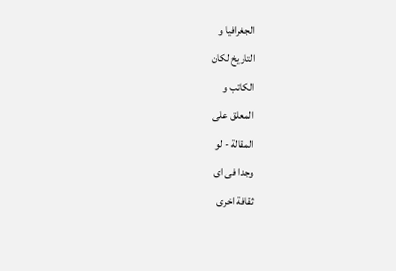الجغرافيا و
التاريخ لكان
الكاتب و
المعلق على
المقالة - لو
وجدا فى اى
ثقافة اخرى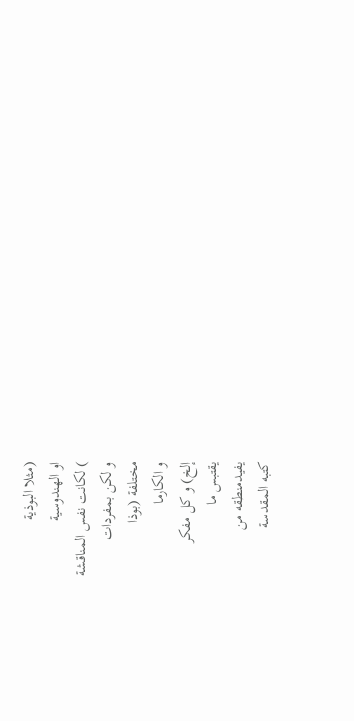(مثلا البوذية
او الهندوسية
) لكانت نفس المناقشة
و لكن بمفردات
مختلفة (بوذا
و الكارما
إلخ) و كل مفكر
يقتبس ما
يفيدمنطقه من
كتبه المقدسة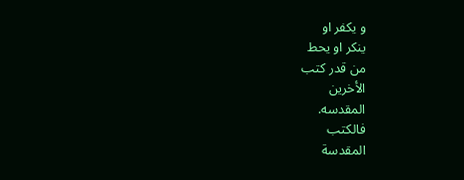و يكفر او
ينكر او يحط
من قدر كتب
الأخرين
المقدسه.
فالكتب
المقدسة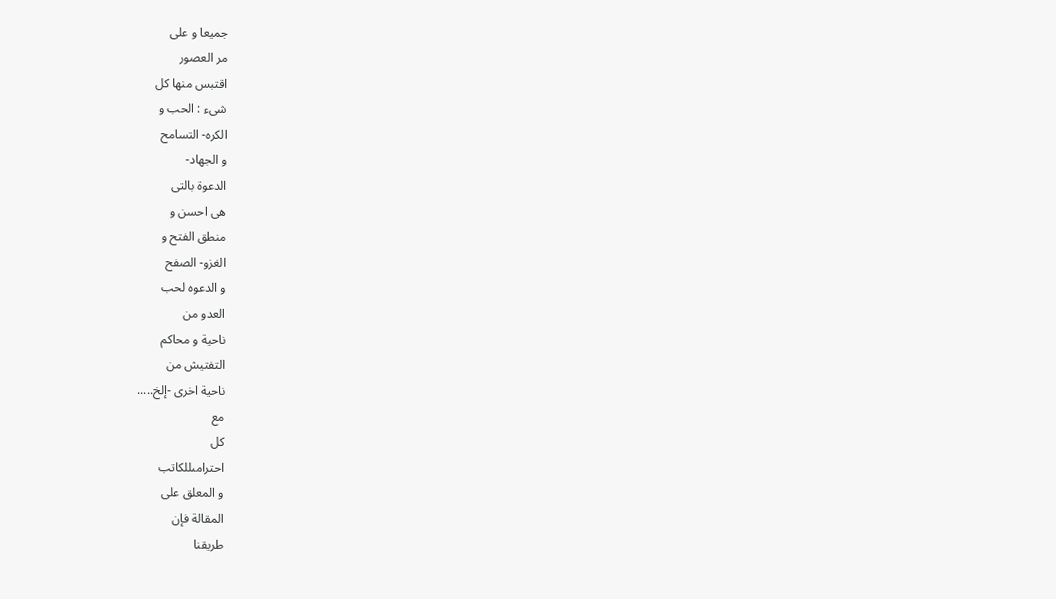جميعا و على
مر العصور
اقتبس منها كل
شىء : الحب و
الكره- التسامح
و الجهاد-
الدعوة بالتى
هى احسن و
منطق الفتح و
الغزو- الصفح
و الدعوه لحب
العدو من
ناحية و محاكم
التفتيش من
ناحية اخرى -إلخ.....
مع
كل
احترامىللكاتب
و المعلق على
المقالة فإن
طريقنا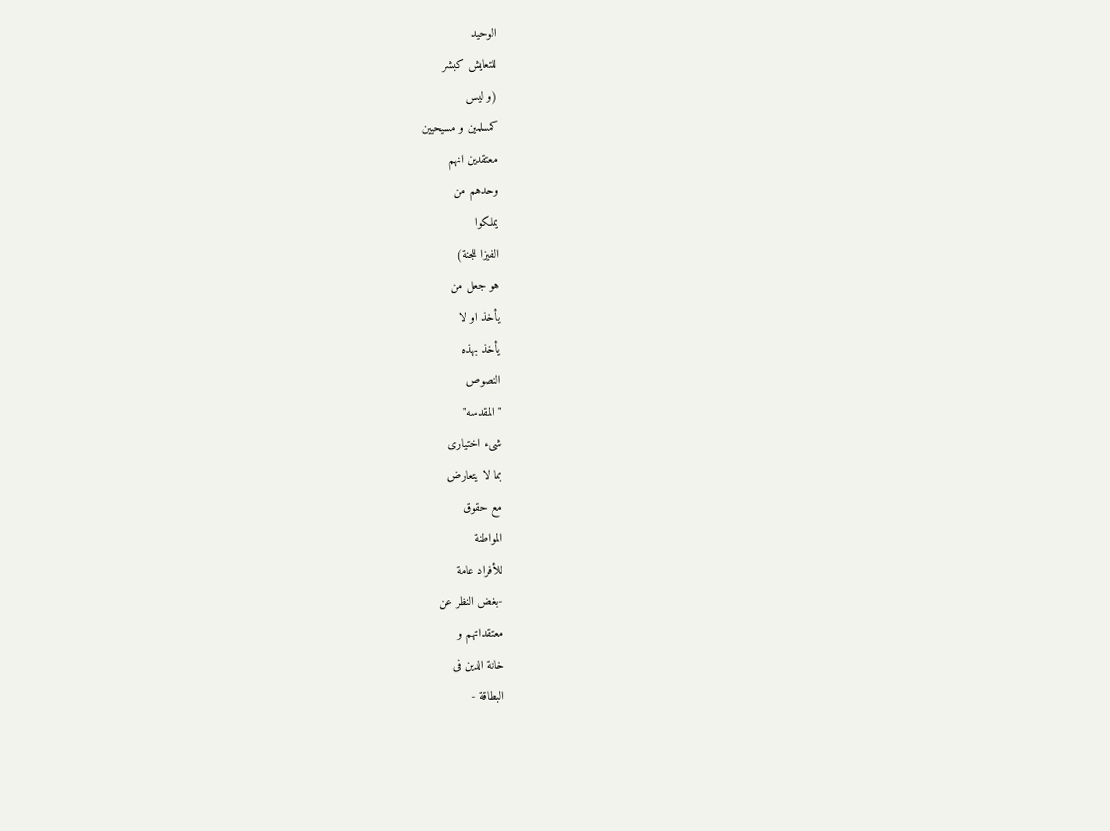الوحيد
للتعايش كبشر
(و ليس
كمسلمين و مسيحيين
معتقدين انهم
وحدهم من
يملكوا
الفيزا للجنة)
هو جعل من
يأخذ او لا
يأخذ بهذه
النصوص
"المقدسه"
شىء اختيارى
بما لا يتعارض
مع حقوق
المواطنة
للأفراد عامة
-بغض النظر عن
معتقداتهم و
خانة الدين فى
البطاقة -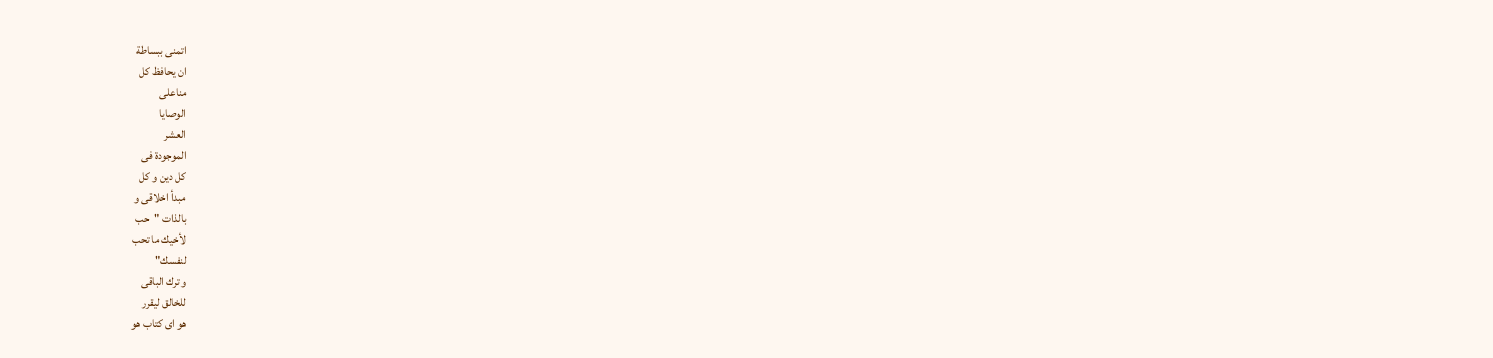اتمنى ببساطة
ان يحافظ كل
مناعلى
الوصايا
العشر
الموجودة فى
كل دين و كل
مبدأ اخلاقى و
بالذات "حب
لأخيك ما تحب
لنفسك"
و ترك الباقى
للخالق ليقرر
هو اى كتاب هو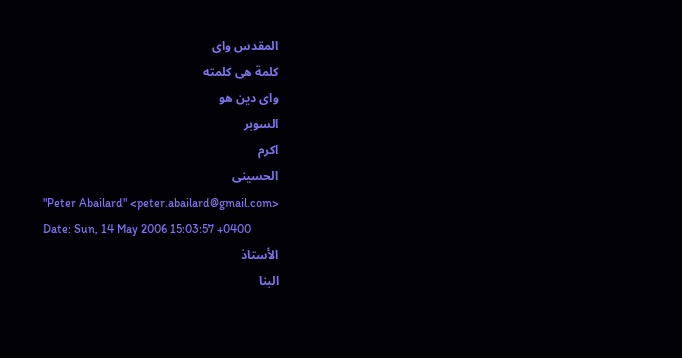المقدس واى
كلمة هى كلمته
واى دين هو
السوبر
اكرم
الحسينى
"Peter Abailard" <peter.abailard@gmail.com>
Date: Sun, 14 May 2006 15:03:57 +0400
الأستاذ
البنا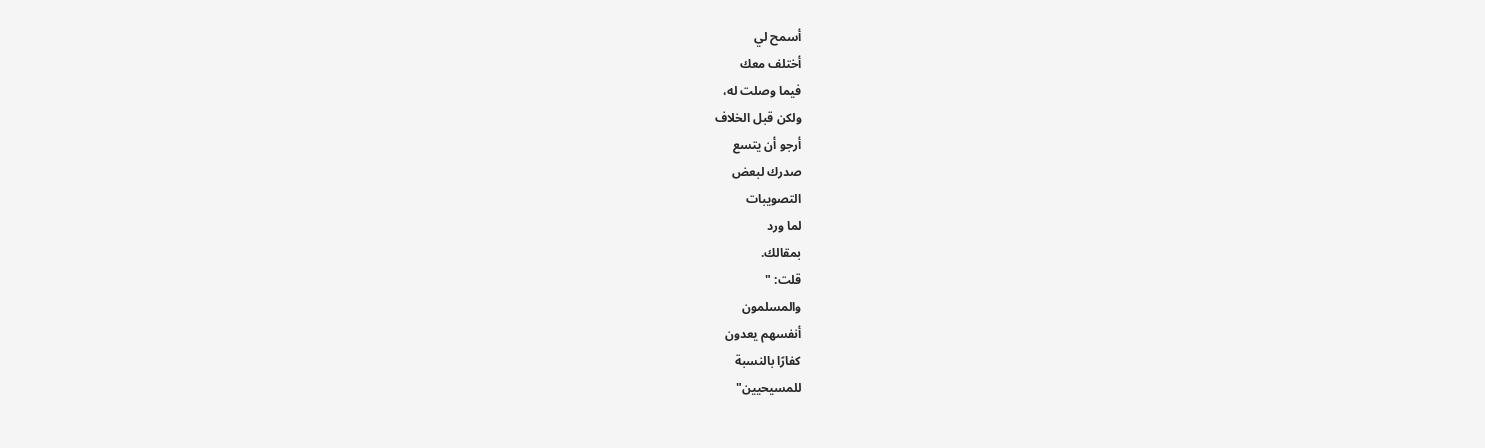أسمح لي
أختلف معك
فيما وصلت له،
ولكن قبل الخلاف
أرجو أن يتسع
صدرك لبعض
التصويبات
لما ورد
بمقالك.
قلت: "
والمسلمون
أنفسهم يعدون
كفارًا بالنسبة
للمسيحيين"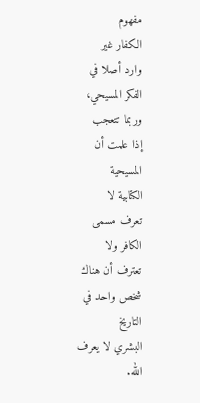مفهوم
الكفار غير
وارد أصلا في
الفكر المسيحي،
وربما تتعجب
إذا علمت أن
المسيحية
الكتابية لا
تعرف مسمى
الكافر ولا
تعترف أن هناك
شخص واحد في
التاريخ
البشري لا يعرف
الله.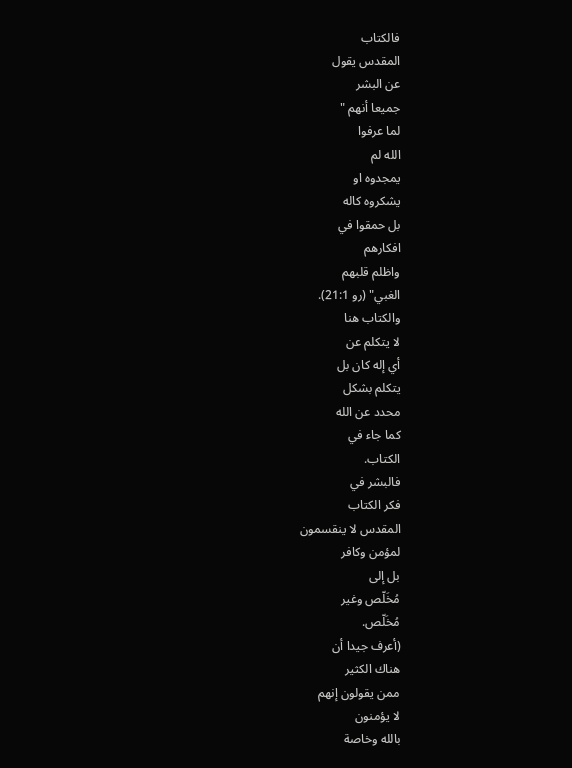فالكتاب
المقدس يقول
عن البشر
جميعا أنهم "
لما عرفوا
الله لم
يمجدوه او
يشكروه كاله
بل حمقوا في
افكارهم
واظلم قلبهم
الغبي" (رو 21:1).
والكتاب هنا
لا يتكلم عن
أي إله كان بل
يتكلم بشكل
محدد عن الله
كما جاء في
الكتاب.
فالبشر في
فكر الكتاب
المقدس لا ينقسمون
لمؤمن وكافر
بل إلى
مُخَلّص وغير
مُخَلّص.
(أعرف جيدا أن
هناك الكثير
ممن يقولون إنهم
لا يؤمنون
بالله وخاصة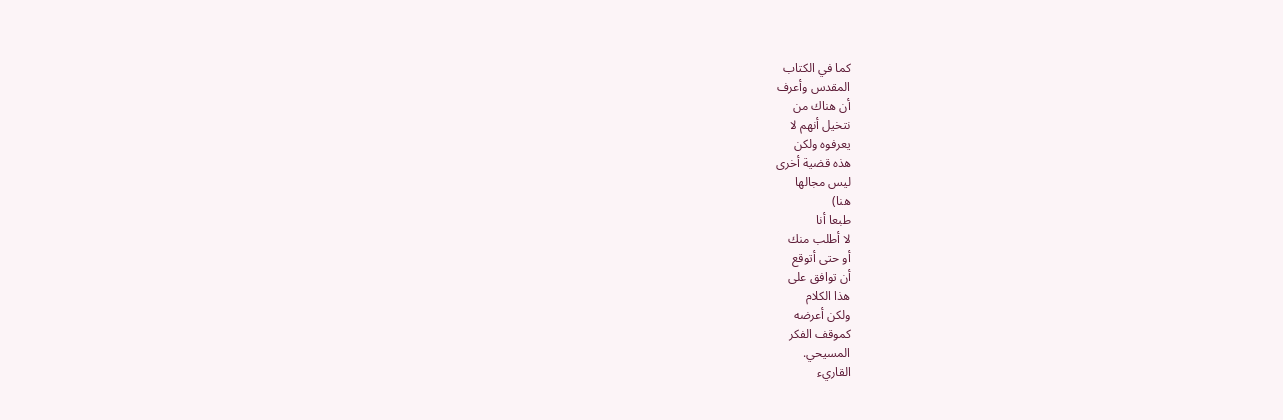كما في الكتاب
المقدس وأعرف
أن هناك من
نتخيل أنهم لا
يعرفوه ولكن
هذه قضية أخرى
ليس مجالها
هنا)
طبعا أنا
لا أطلب منك
أو حتى أتوقع
أن توافق على
هذا الكلام
ولكن أعرضه
كموقف الفكر
المسيحي.
القاريء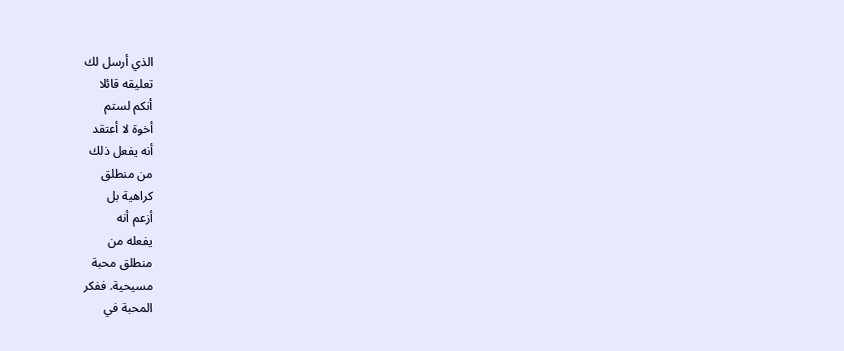الذي أرسل لك
تعليقه قائلا
أنكم لستم
أخوة لا أعتقد
أنه يفعل ذلك
من منطلق
كراهية بل
أزعم أنه
يفعله من
منطلق محبة
مسيحية. ففكر
المحبة في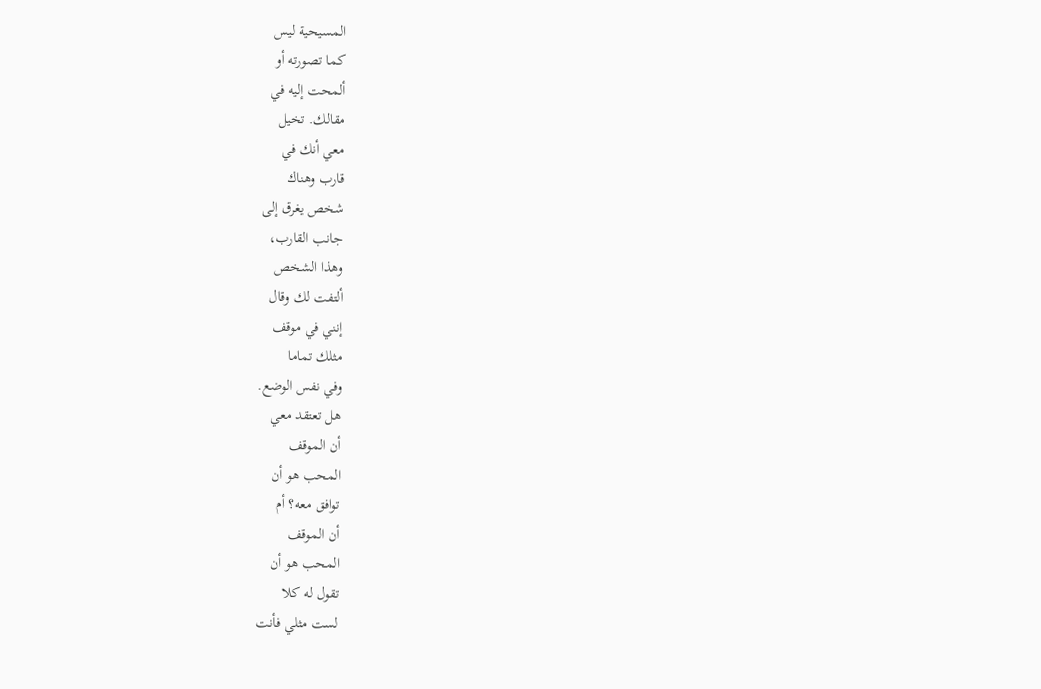المسيحية ليس
كما تصورته أو
ألمحت إليه في
مقالك. تخيل
معي أنك في
قارب وهناك
شخص يغرق إلى
جانب القارب،
وهذا الشخص
ألتفت لك وقال
إنني في موقف
مثلك تماما
وفي نفس الوضع.
هل تعتقد معي
أن الموقف
المحب هو أن
توافق معه؟ أم
أن الموقف
المحب هو أن
تقول له كلا
لست مثلي فأنت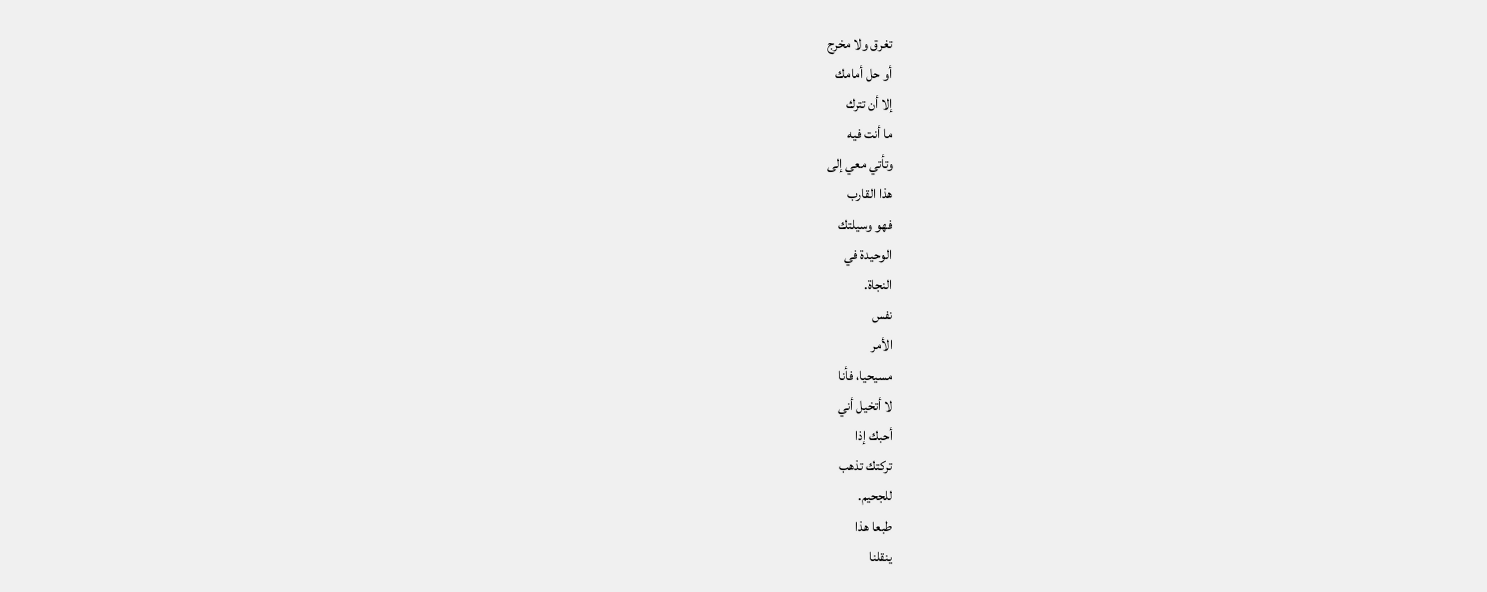تغرق ولا مخرج
أو حل أمامك
إلا أن تترك
ما أنت فيه
وتأتي معي إلى
هذا القارب
فهو وسيلتك
الوحيدة في
النجاة.
نفس
الأمر
مسيحيا، فأنا
لا أتخيل أني
أحبك إذا
تركتك تذهب
للجحيم.
طبعا هذا
ينقلنا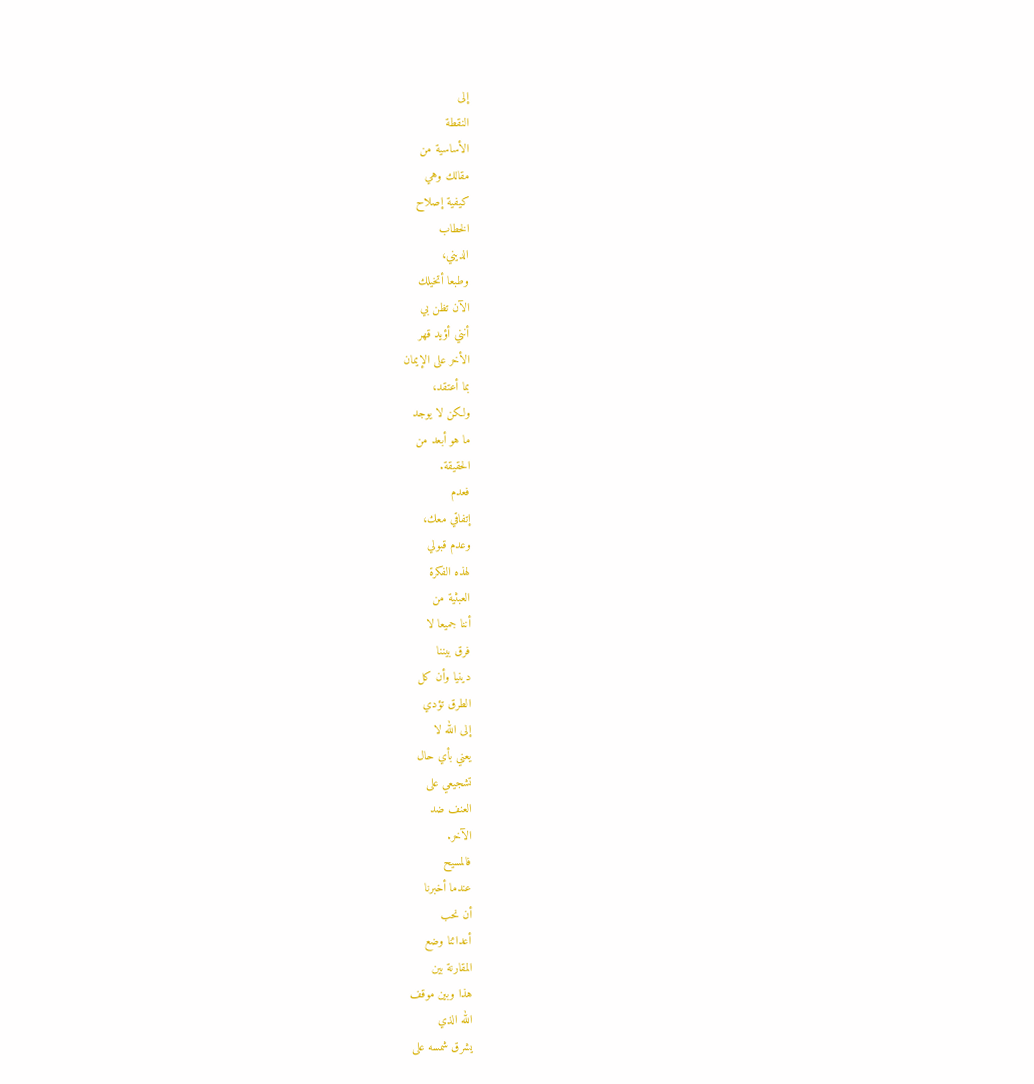إلى
النقطة
الأساسية من
مقالك وهي
كيفية إصلاح
الخطاب
الديني،
وطبعا أتخيلك
الآن تظن بي
أنني أؤيد قهر
الأخر على الإيمان
بما أعتقد،
ولكن لا يوجد
ما هو أبعد من
الحقيقة.
فعدم
إتفاقي معك،
وعدم قبولي
لهذه الفكرة
العبثية من
أننا جميعا لا
فرق بيننا
دينيا وأن كل
الطرق تؤدي
إلى الله لا
يعني بأي حال
تشجيعي على
العنف ضد
الآخر.
فالمسيح
عندما أخبرنا
أن نحب
أعدائنا وضع
المقارنة بين
هذا وبين موقف
الله الذي
يشرق شمسه على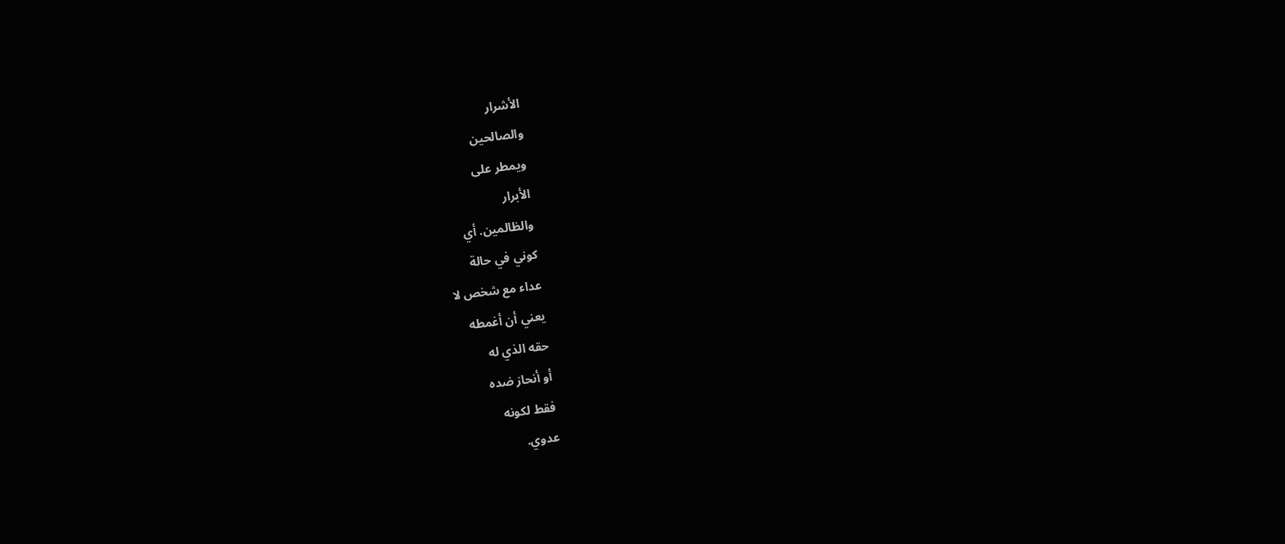الأشرار
والصالحين
ويمطر على
الأبرار
والظالمين. أي
كوني في حالة
عداء مع شخص لا
يعني أن أغمطه
حقه الذي له
أو أنحاز ضده
فقط لكونه
عدوي.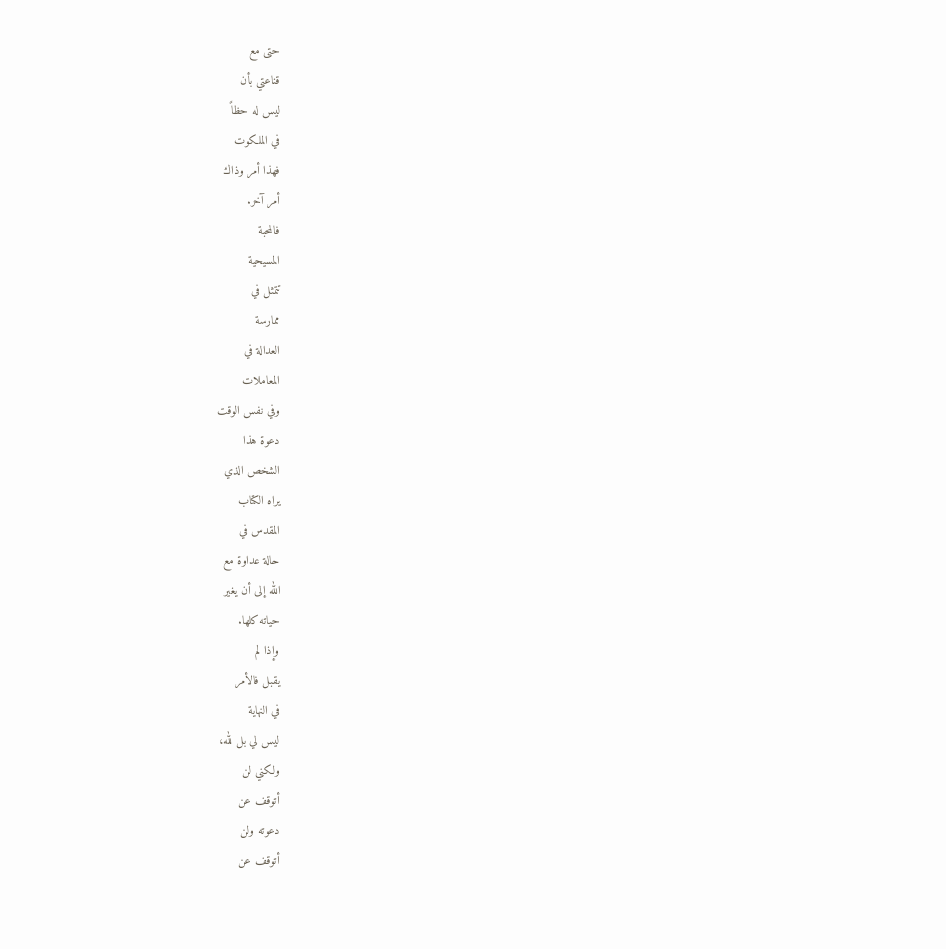حتى مع
قناعتي بأن
ليس له حظاً
في الملكوت
فهذا أمر وذاك
أمر آخر.
فالمحبة
المسيحية
تتمثل في
ممارسة
العدالة في
المعاملات
وفي نفس الوقت
دعوة هذا
الشخص الذي
يراه الكتاب
المقدس في
حالة عداوة مع
الله إلى أن يغير
حياته كلها.
وإذا لم
يقبل فالأمر
في النهاية
ليس لي بل لله،
ولكني لن
أتوقف عن
دعوته ولن
أتوقف عن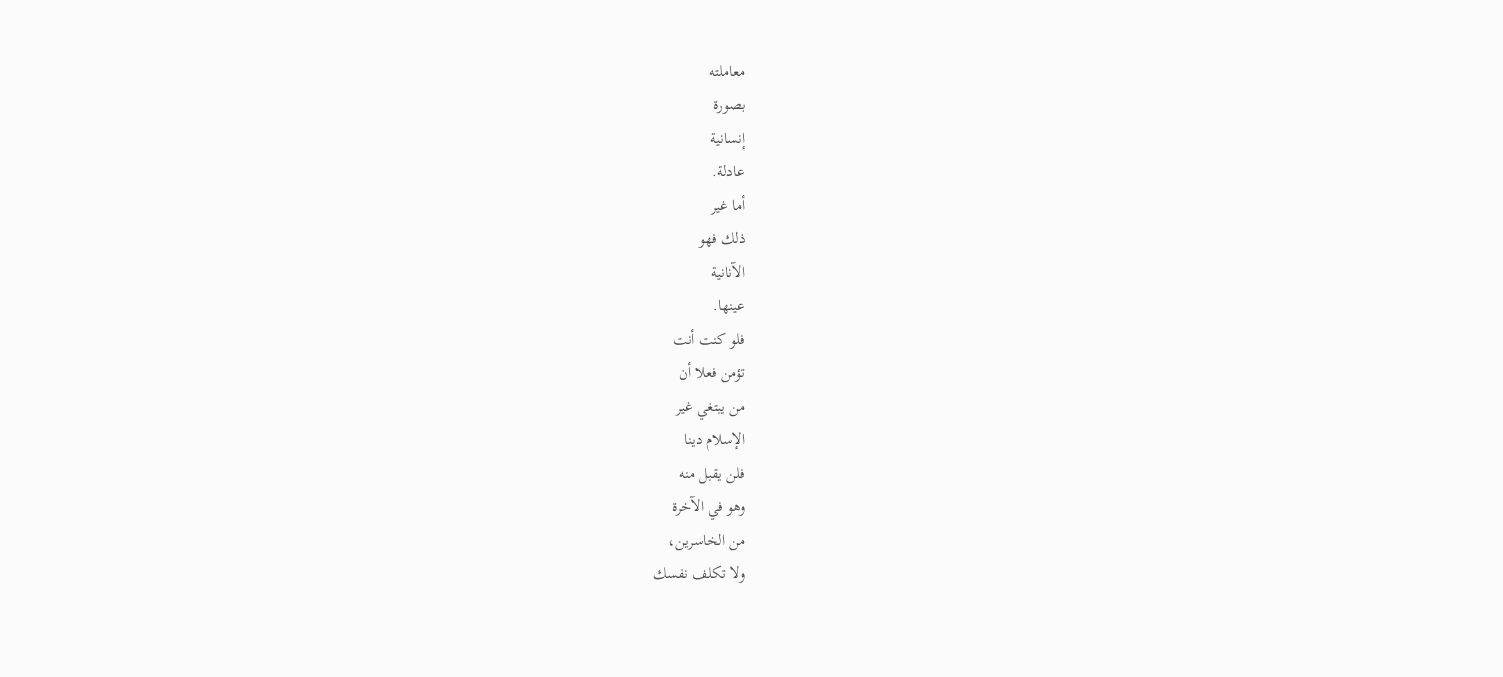معاملته
بصورة
إنسانية
عادلة.
أما غير
ذلك فهو
الآنانية
عينها.
فلو كنت أنت
تؤمن فعلا أن
من يبتغي غير
الإسلام دينا
فلن يقبل منه
وهو في الآخرة
من الخاسرين،
ولا تكلف نفسك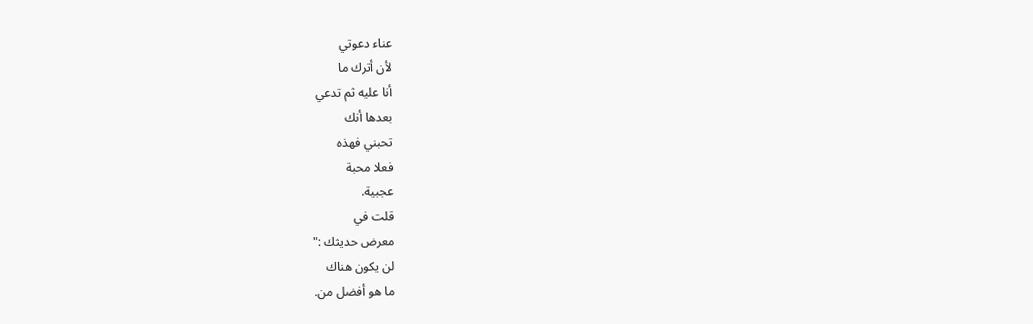عناء دعوتي
لأن أترك ما
أنا عليه ثم تدعي
بعدها أنك
تحبني فهذه
فعلا محبة
عجبية.
قلت في
معرض حديثك :"
لن يكون هناك
ما هو أفضل من.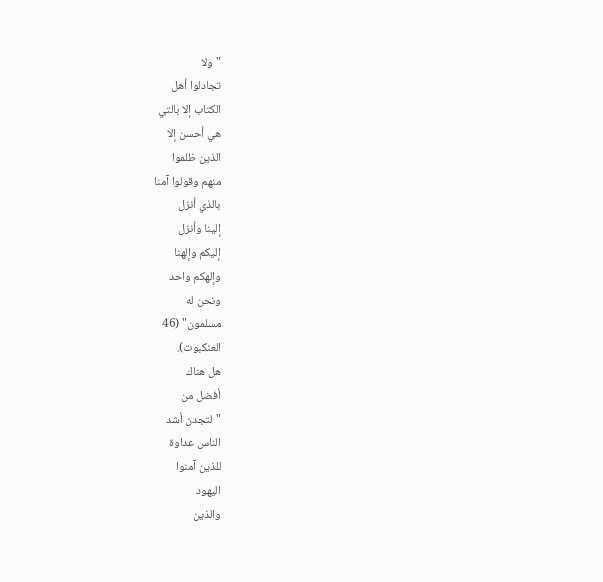"ولا
تجادلوا أهل
الكتاب إلا بالتي
هي أحسن إلا
الذين ظلموا
منهم وقولوا آمنا
بالذي أنزل
إلينا وأنزل
إليكم وإلهنا
وإلهكم واحد
ونحن له
مسلمون" (46
العنكبوت).
هل هناك
أفضل من
"لتجدن أشد
الناس عداوة
للذين آمنوا
اليهود
والذين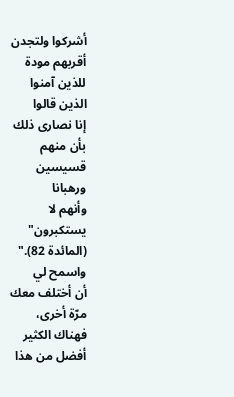أشركوا ولتجدن
أقربهم مودة
للذين آمنوا
الذين قالوا
إنا نصارى ذلك
بأن منهم
قسيسين
ورهبانا
وأنهم لا
يستكبرون"
(المائدة 82)."
واسمح لي
أن أختلف معك
مرّة أخرى،
فهناك الكثير
أفضل من هذا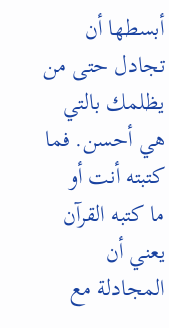أبسطها أن
تجادل حتى من
يظلمك بالتي
هي أحسن. فما
كتبته أنت أو
ما كتبه القرآن
يعني أن
المجادلة مع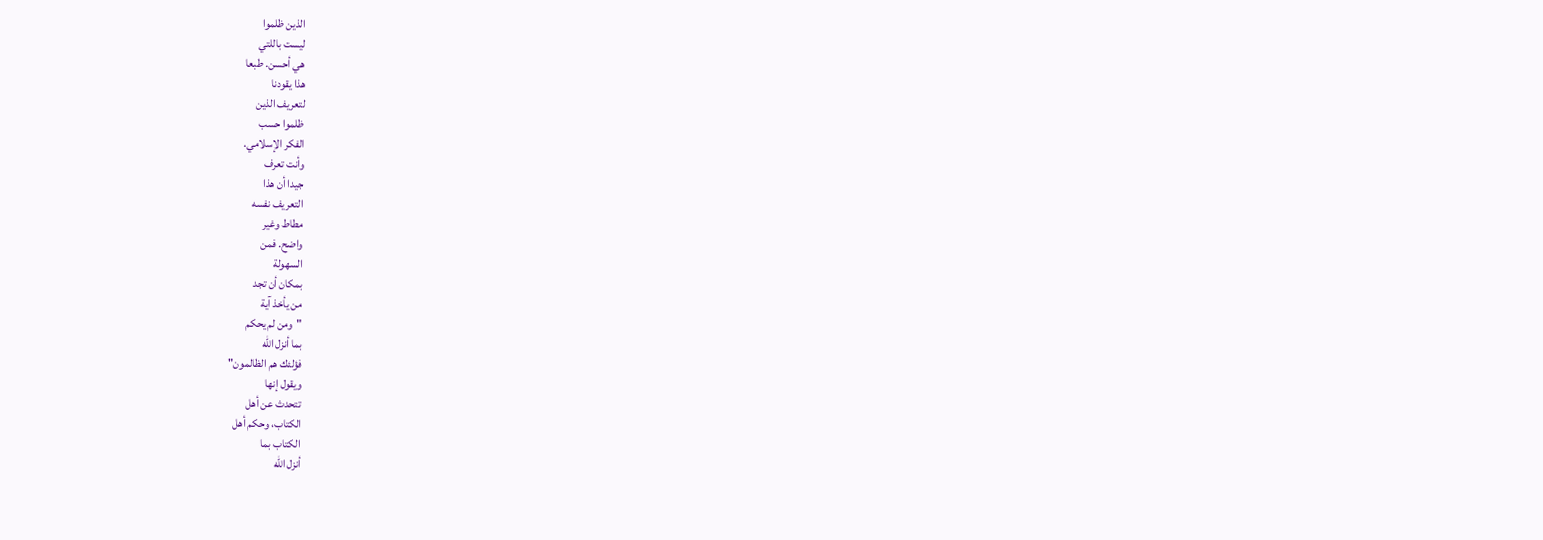الذين ظلموا
ليست باللتي
هي أحسن. طبعا
هذا يقودنا
لتعريف الذين
ظلموا حسب
الفكر الإسلامي.
وأنت تعرف
جيدا أن هذا
التعريف نفسه
مطاط وغير
واضح. فمن
السهولة
بمكان أن تجد
من يأخذ آية
"ومن لم يحكم
بما أنزل الله
فؤلئك هم الظالمون"
ويقول إنها
تتحدث عن أهل
الكتاب، وحكم أهل
الكتاب بما
أنزل الله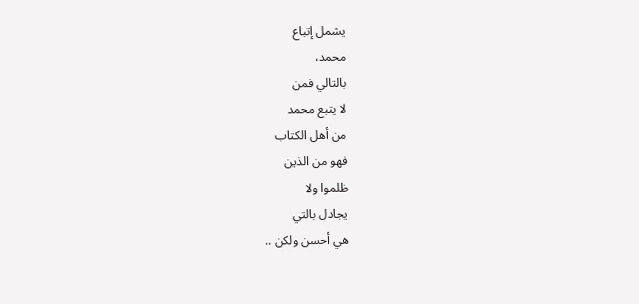يشمل إتباع
محمد،
بالتالي فمن
لا يتبع محمد
من أهل الكتاب
فهو من الذين
ظلموا ولا
يجادل بالتي
هي أحسن ولكن ..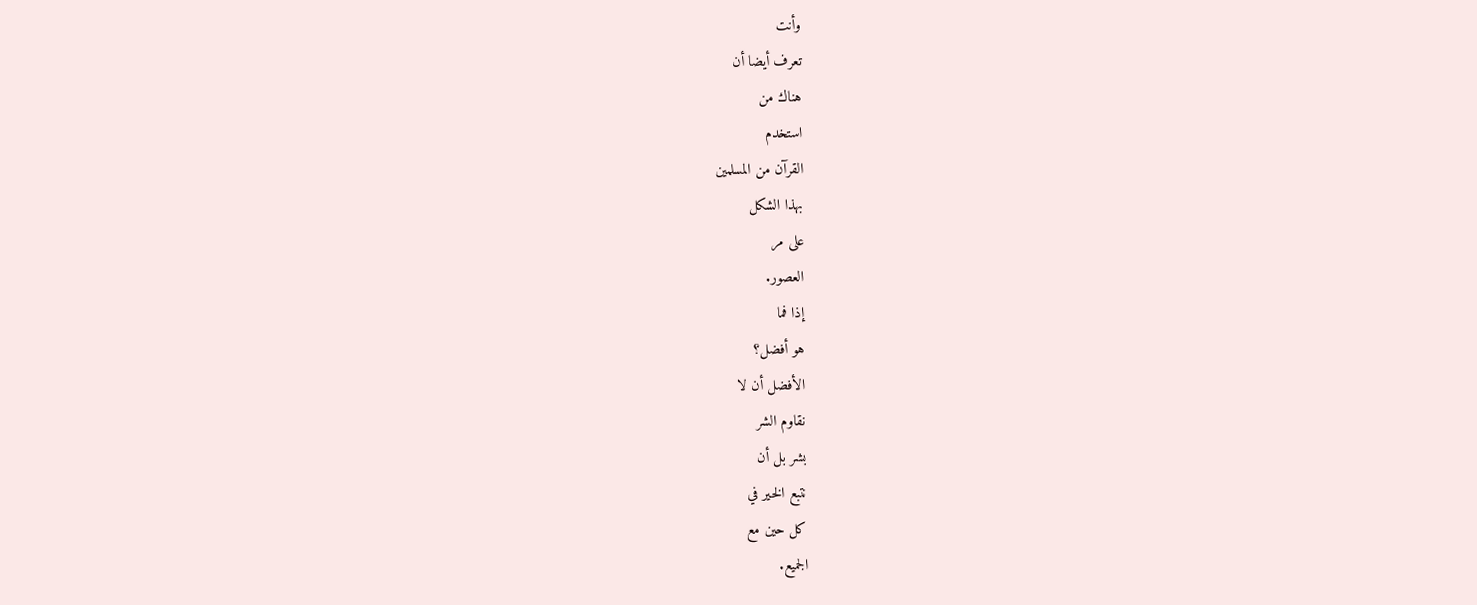وأنت
تعرف أيضا أن
هناك من
استخدم
القرآن من المسلمين
بهذا الشكل
على مر
العصور.
إذا فما
هو أفضل؟
الأفضل أن لا
نقاوم الشر
بشر بل أن
نتبع الخير في
كل حين مع
الجميع.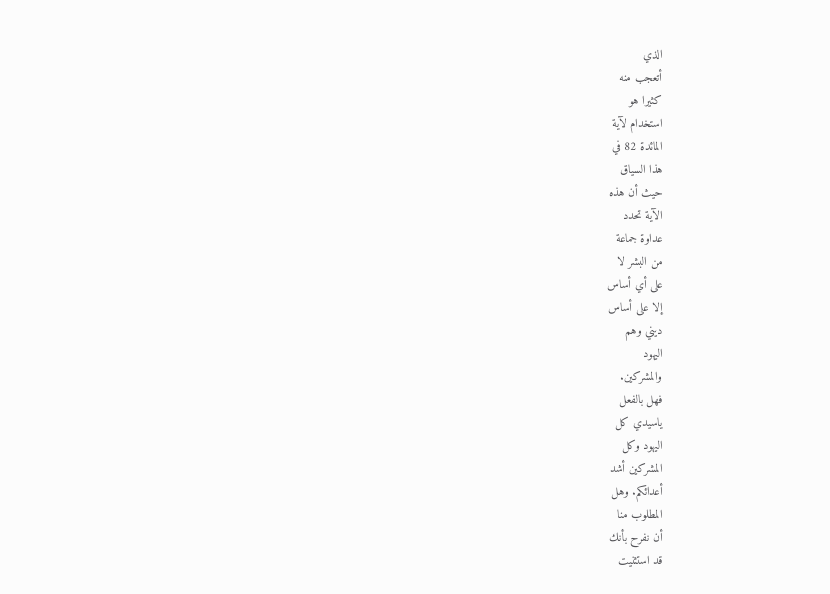الذي
أتعجب منه
كثيرا هو
استخدام لآية
المائدة 82 في
هذا السياق
حيث أن هذه
الآية تحدد
عداوة جماعة
من البشر لا
على أي أساس
إلا على أساس
ديني وهم
اليهود
والمشركين.
فهل بالفعل
ياسيدي كل
اليهود وكل
المشركين أشد
أعدائكم. وهل
المطلوب منا
أن نفرح بأنك
قد استثنيت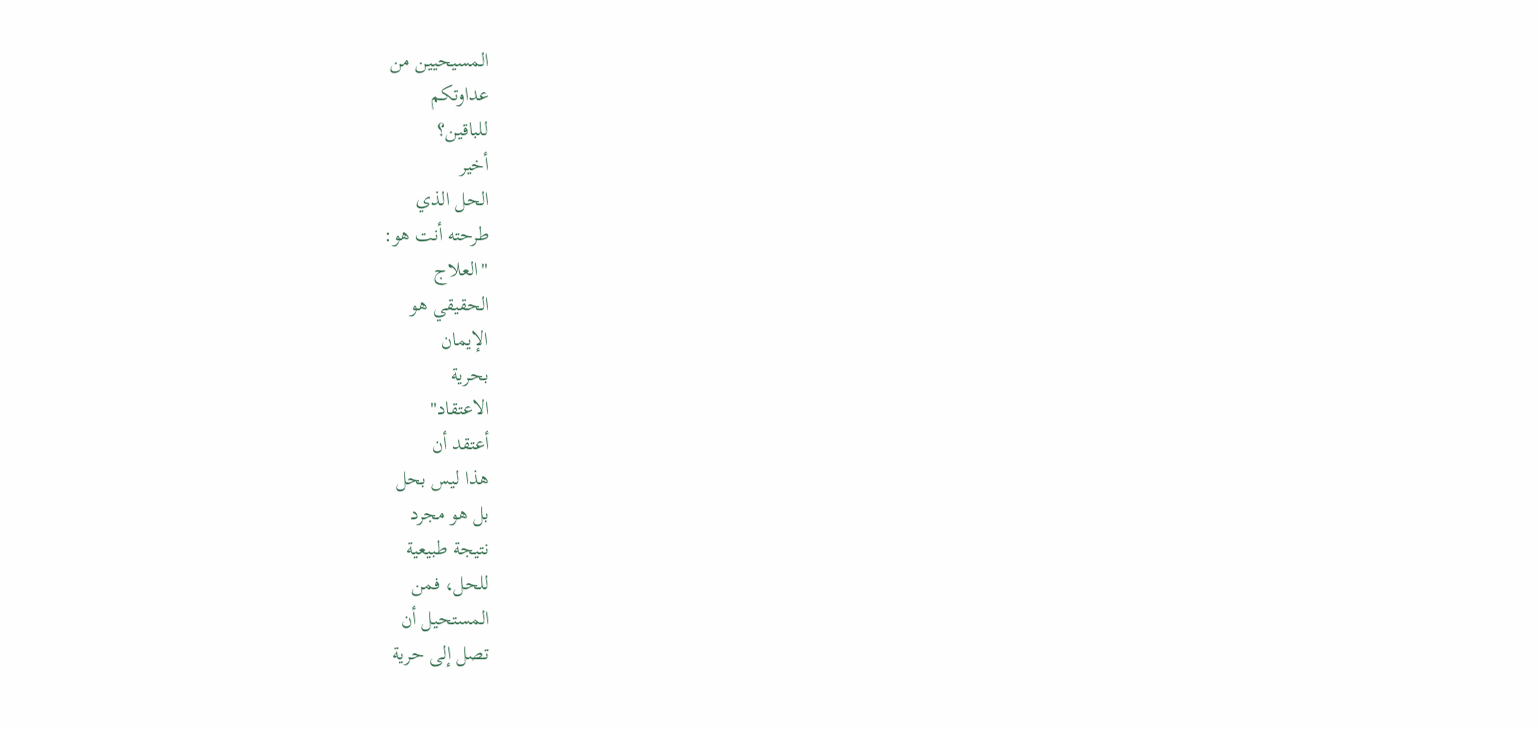المسيحيين من
عداوتكم
للباقين؟
أخير
الحل الذي
طرحته أنت هو:
"العلاج
الحقيقي هو
الإيمان
بحرية
الاعتقاد"
أعتقد أن
هذا ليس بحل
بل هو مجرد
نتيجة طبيعية
للحل، فمن
المستحيل أن
تصل إلى حرية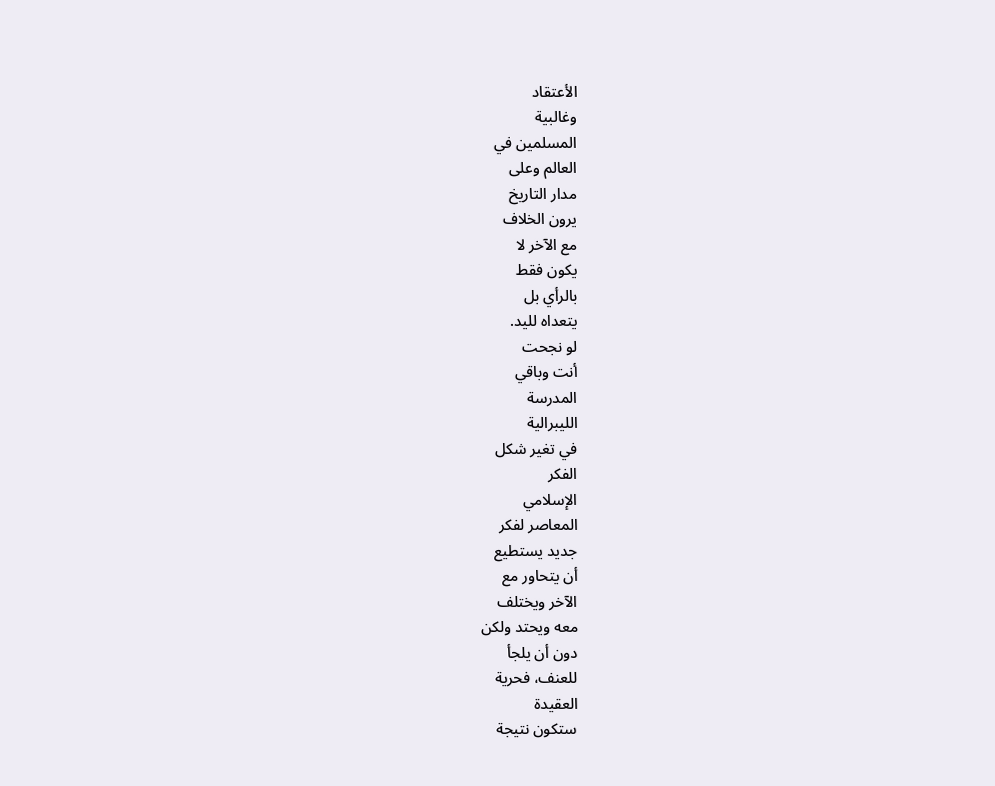الأعتقاد
وغالبية
المسلمين في
العالم وعلى
مدار التاريخ
يرون الخلاف
مع الآخر لا
يكون فقط
بالرأي بل
يتعداه لليد.
لو نجحت
أنت وباقي
المدرسة
الليبرالية
في تغير شكل
الفكر
الإسلامي
المعاصر لفكر
جديد يستطيع
أن يتحاور مع
الآخر ويختلف
معه ويحتد ولكن
دون أن يلجأ
للعنف، فحرية
العقيدة
ستكون نتيجة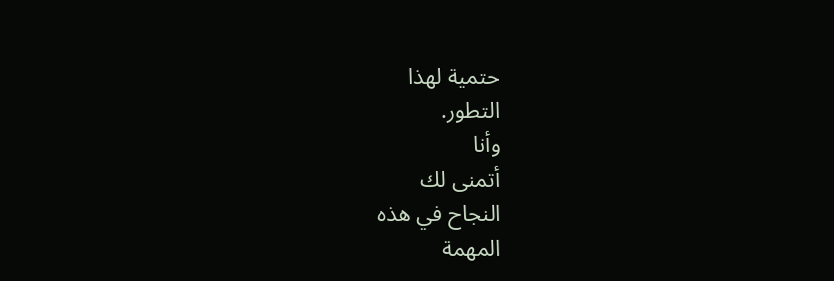حتمية لهذا
التطور.
وأنا
أتمنى لك
النجاح في هذه
المهمة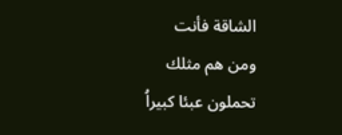الشاقة فأنت
ومن هم مثلك
تحملون عبئا كبيراُ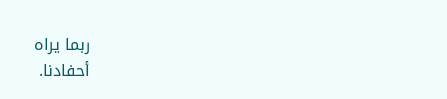ربما يراه
أحفادنا.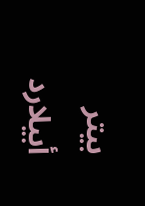بيتر
أبيلارد